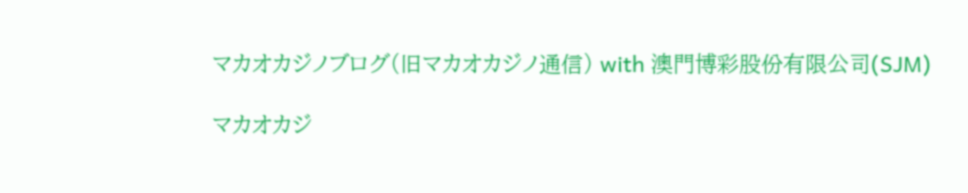マカオカジノブログ(旧マカオカジノ通信) with 澳門博彩股份有限公司(SJM)

マカオカジ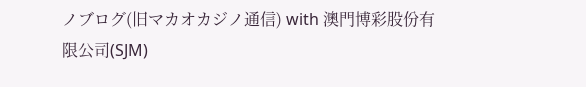ノブログ(旧マカオカジノ通信) with 澳門博彩股份有限公司(SJM)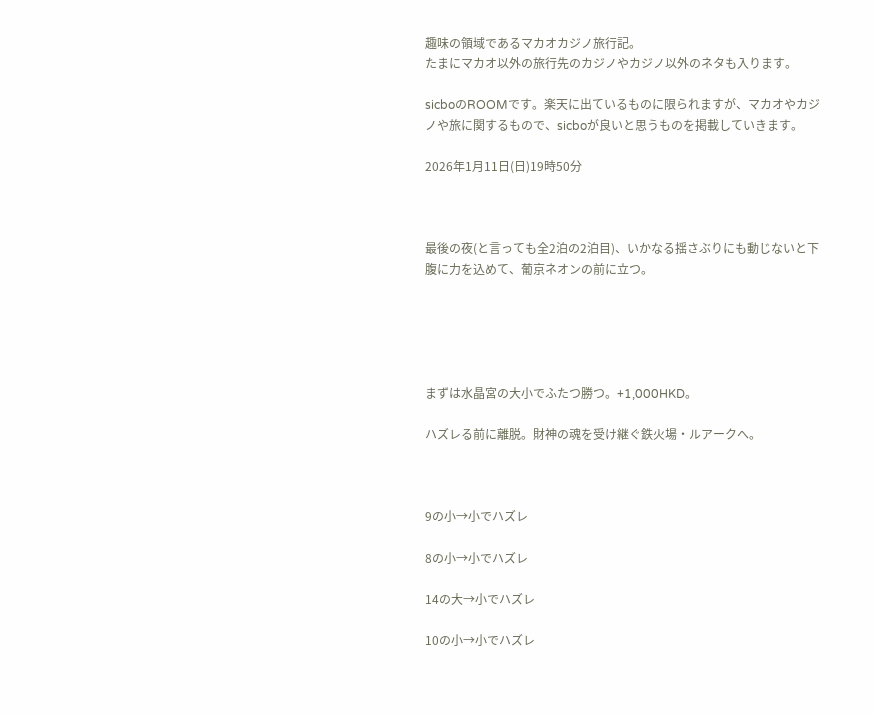趣味の領域であるマカオカジノ旅行記。
たまにマカオ以外の旅行先のカジノやカジノ以外のネタも入ります。

sicboのROOMです。楽天に出ているものに限られますが、マカオやカジノや旅に関するもので、sicboが良いと思うものを掲載していきます。

2026年1月11日(日)19時50分



最後の夜(と言っても全2泊の2泊目)、いかなる揺さぶりにも動じないと下腹に力を込めて、葡京ネオンの前に立つ。





まずは水晶宮の大小でふたつ勝つ。+1,000HKD。

ハズレる前に離脱。財神の魂を受け継ぐ鉄火場・ルアークへ。



9の小→小でハズレ

8の小→小でハズレ

14の大→小でハズレ

10の小→小でハズレ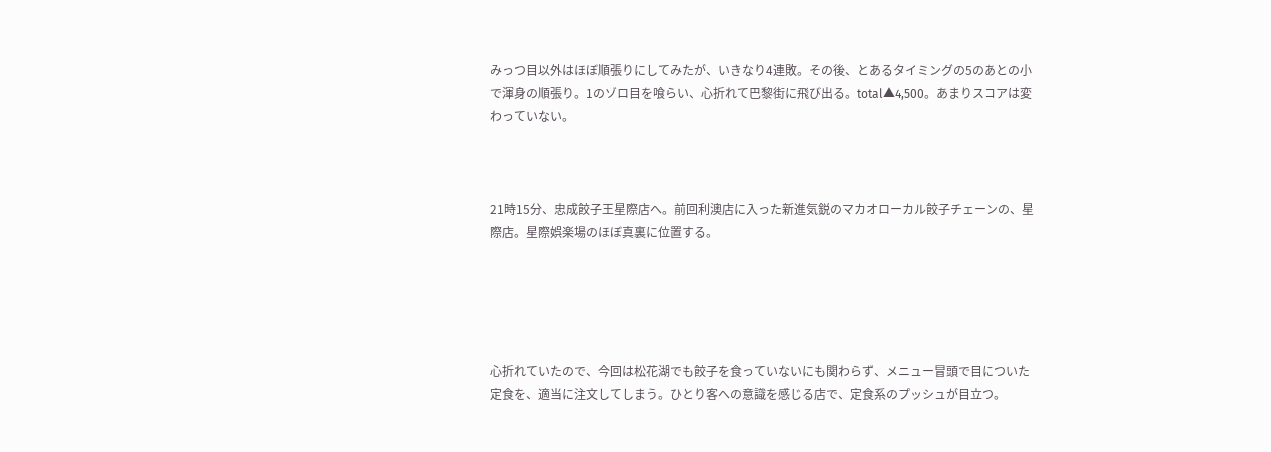みっつ目以外はほぼ順張りにしてみたが、いきなり4連敗。その後、とあるタイミングの5のあとの小で渾身の順張り。1のゾロ目を喰らい、心折れて巴黎街に飛び出る。total▲4,500。あまりスコアは変わっていない。



21時15分、忠成餃子王星際店へ。前回利澳店に入った新進気鋭のマカオローカル餃子チェーンの、星際店。星際娯楽場のほぼ真裏に位置する。





心折れていたので、今回は松花湖でも餃子を食っていないにも関わらず、メニュー冒頭で目についた定食を、適当に注文してしまう。ひとり客への意識を感じる店で、定食系のプッシュが目立つ。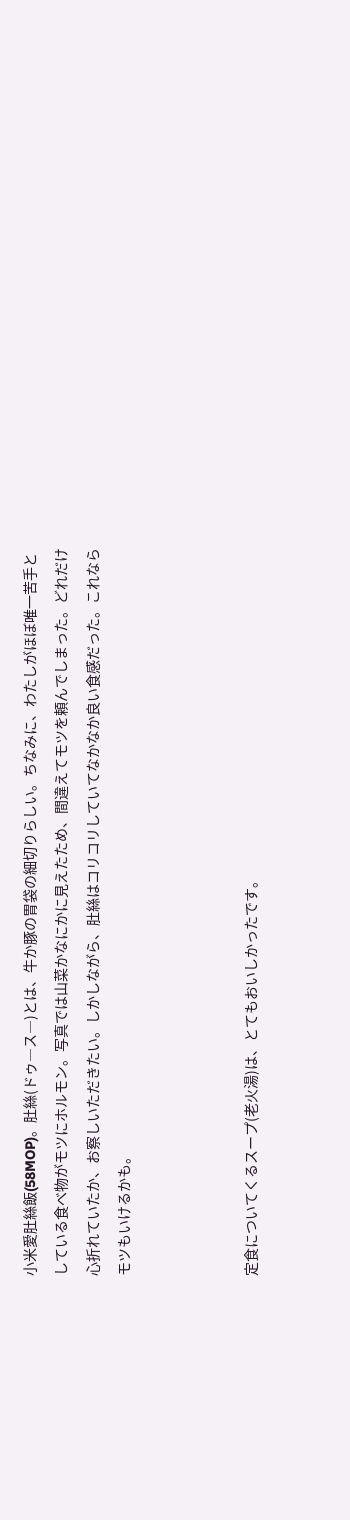小米愛肚絲飯(58MOP)。肚絲(ドゥ―ス―)とは、牛か豚の胃袋の細切りらしい。ちなみに、わたしがほぼ唯一苦手としている食べ物がモツにホルモン。写真では山菜かなにかに見えたため、間違えてモツを頼んでしまった。どれだけ心折れていたか、お察しいただきたい。しかしながら、肚絲はコリコリしていてなかなか良い食感だった。これならモツもいけるかも。



定食についてくるスープ(老火湯)は、とてもおいしかったです。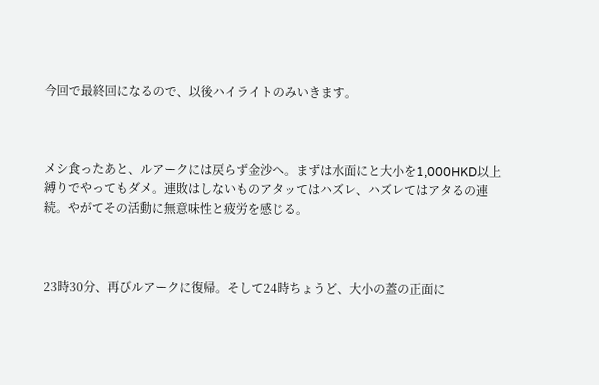今回で最終回になるので、以後ハイライトのみいきます。



メシ食ったあと、ルアークには戻らず金沙へ。まずは水面にと大小を1,000HKD以上縛りでやってもダメ。連敗はしないものアタッてはハズレ、ハズレてはアタるの連続。やがてその活動に無意味性と疲労を感じる。



23時30分、再びルアークに復帰。そして24時ちょうど、大小の蓋の正面に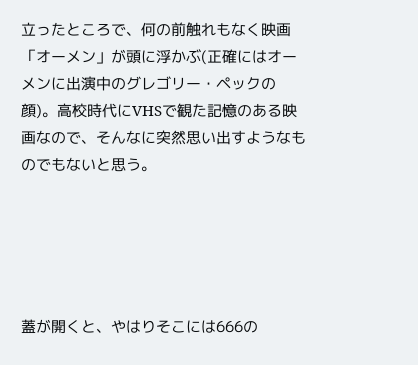立ったところで、何の前触れもなく映画「オーメン」が頭に浮かぶ(正確にはオーメンに出演中のグレゴリー・ペックの顔)。高校時代にVHSで観た記憶のある映画なので、そんなに突然思い出すようなものでもないと思う。





蓋が開くと、やはりそこには666の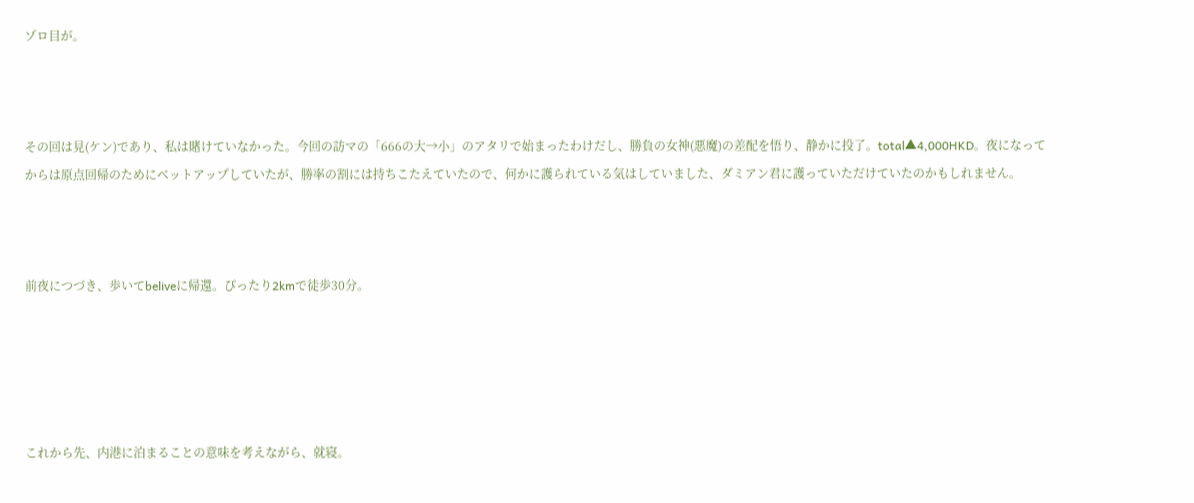ゾロ目が。



その回は見(ケン)であり、私は賭けていなかった。今回の訪マの「666の大→小」のアタリで始まったわけだし、勝負の女神(悪魔)の差配を悟り、静かに投了。total▲4,000HKD。夜になってからは原点回帰のためにベットアップしていたが、勝率の割には持ちこたえていたので、何かに護られている気はしていました、ダミアン君に護っていただけていたのかもしれません。



前夜につづき、歩いてbeliveに帰還。ぴったり2kmで徒歩30分。





これから先、内港に泊まることの意味を考えながら、就寝。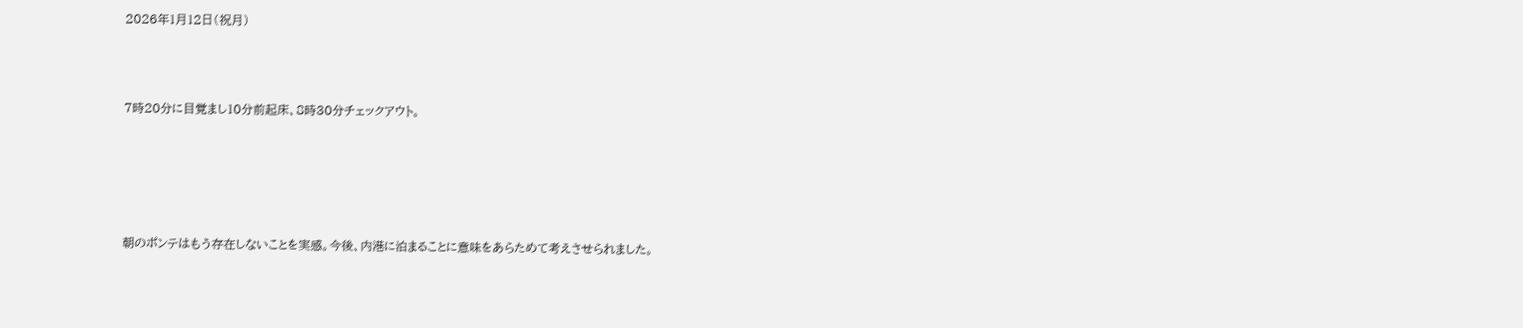2026年1月12日(祝月)



7時20分に目覚まし10分前起床、8時30分チェックアウト。





朝のポンテはもう存在しないことを実感。今後、内港に泊まることに意味をあらためて考えさせられました。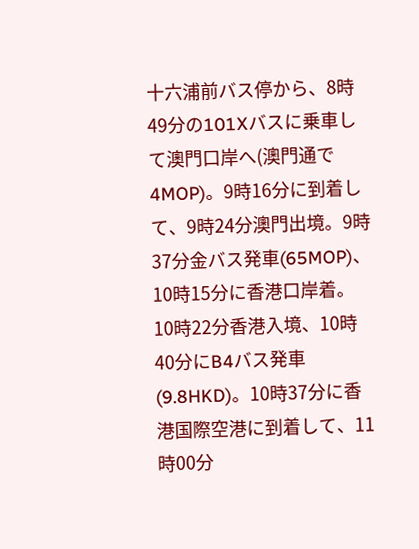十六浦前バス停から、8時49分の101Xバスに乗車して澳門口岸へ(澳門通で4MOP)。9時16分に到着して、9時24分澳門出境。9時37分金バス発車(65MOP)、10時15分に香港口岸着。10時22分香港入境、10時40分にB4バス発車(9.8HKD)。10時37分に香港国際空港に到着して、11時00分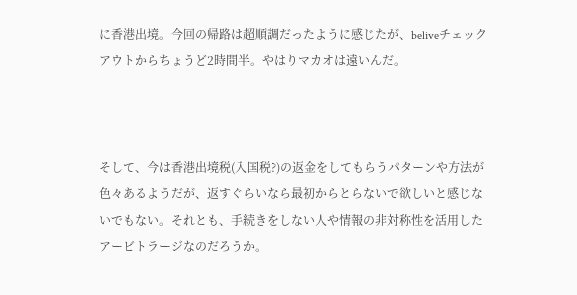に香港出境。今回の帰路は超順調だったように感じたが、beliveチェックアウトからちょうど2時間半。やはりマカオは遠いんだ。



そして、今は香港出境税(入国税?)の返金をしてもらうパターンや方法が色々あるようだが、返すぐらいなら最初からとらないで欲しいと感じないでもない。それとも、手続きをしない人や情報の非対称性を活用したアービトラージなのだろうか。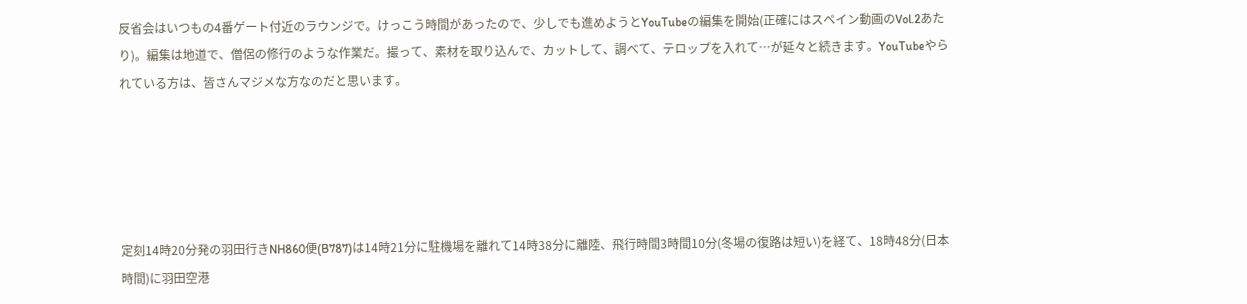反省会はいつもの4番ゲート付近のラウンジで。けっこう時間があったので、少しでも進めようとYouTubeの編集を開始(正確にはスペイン動画のVol.2あたり)。編集は地道で、僧侶の修行のような作業だ。撮って、素材を取り込んで、カットして、調べて、テロップを入れて…が延々と続きます。YouTubeやられている方は、皆さんマジメな方なのだと思います。





定刻14時20分発の羽田行きNH860便(B787)は14時21分に駐機場を離れて14時38分に離陸、飛行時間3時間10分(冬場の復路は短い)を経て、18時48分(日本時間)に羽田空港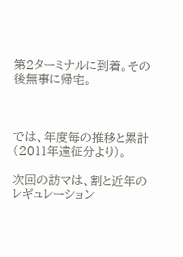第2ターミナルに到着。その後無事に帰宅。



では、年度毎の推移と累計(2011年遠征分より)。

次回の訪マは、割と近年のレギュレーション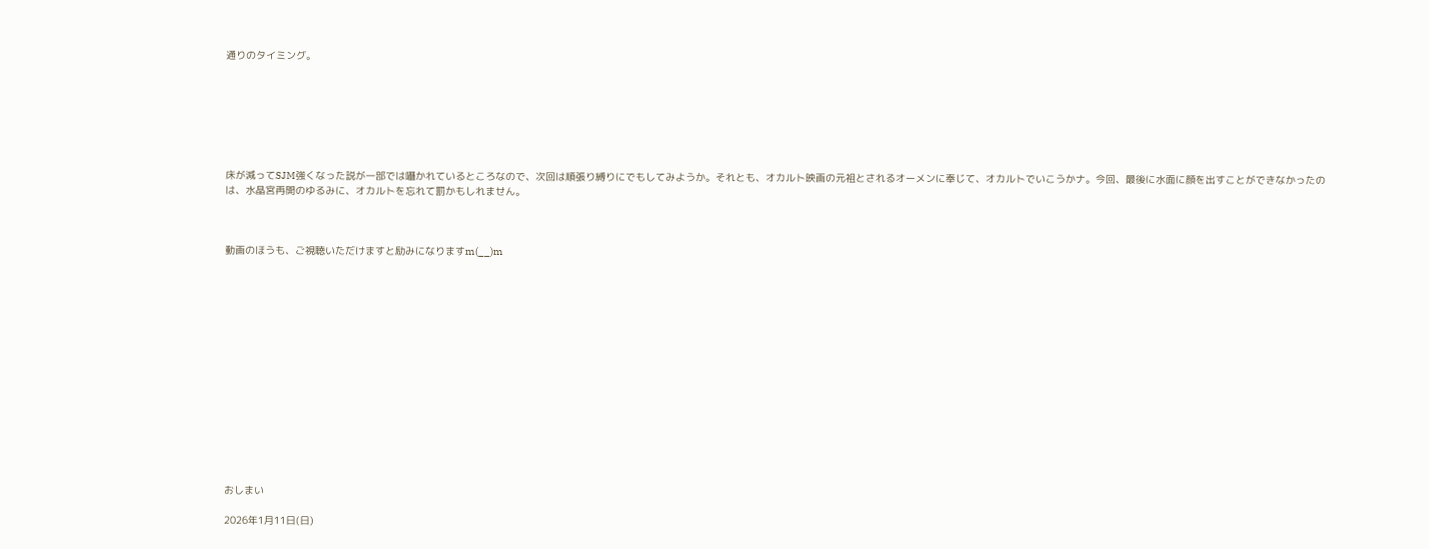通りのタイミング。







床が減ってSJM強くなった説が一部では囁かれているところなので、次回は順張り縛りにでもしてみようか。それとも、オカルト映画の元祖とされるオーメンに奉じて、オカルトでいこうかナ。今回、最後に水面に顔を出すことができなかったのは、水晶宮再開のゆるみに、オカルトを忘れて罰かもしれません。



動画のほうも、ご視聴いただけますと励みになりますm(__)m















おしまい

2026年1月11日(日)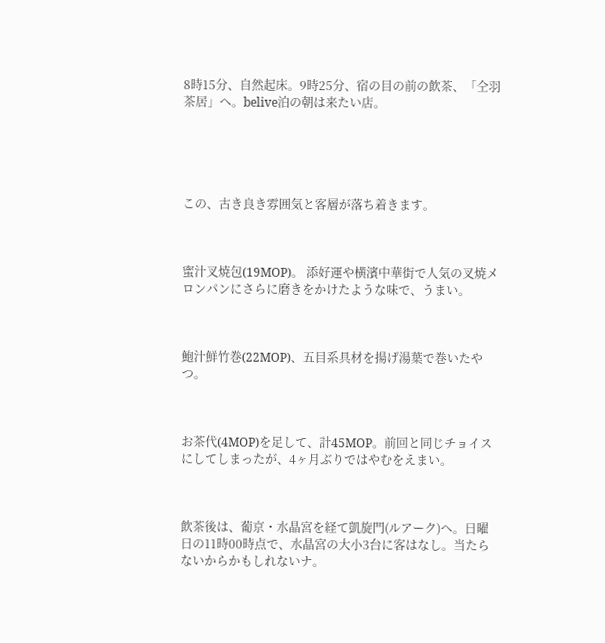8時15分、自然起床。9時25分、宿の目の前の飲茶、「仝羽茶居」へ。belive泊の朝は来たい店。





この、古き良き雰囲気と客層が落ち着きます。



蜜汁叉焼包(19MOP)。 添好運や横濱中華街で人気の叉焼メロンパンにさらに磨きをかけたような味で、うまい。



鮑汁鮮竹巻(22MOP)、五目系具材を揚げ湯葉で巻いたやつ。



お茶代(4MOP)を足して、計45MOP。前回と同じチョイスにしてしまったが、4ヶ月ぶりではやむをえまい。



飲茶後は、葡京・水晶宮を経て凱旋門(ルアーク)へ。日曜日の11時00時点で、水晶宮の大小3台に客はなし。当たらないからかもしれないナ。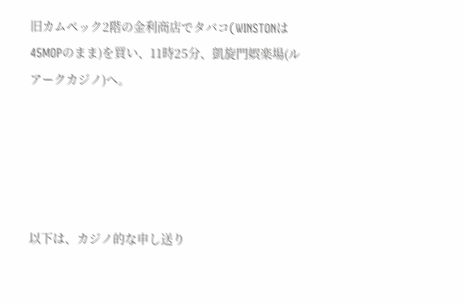旧カムペック2階の金利商店でタバコ(WINSTONは45MOPのまま)を買い、11時25分、凱旋門娯楽場(ルアークカジノ)へ。





以下は、カジノ的な申し送り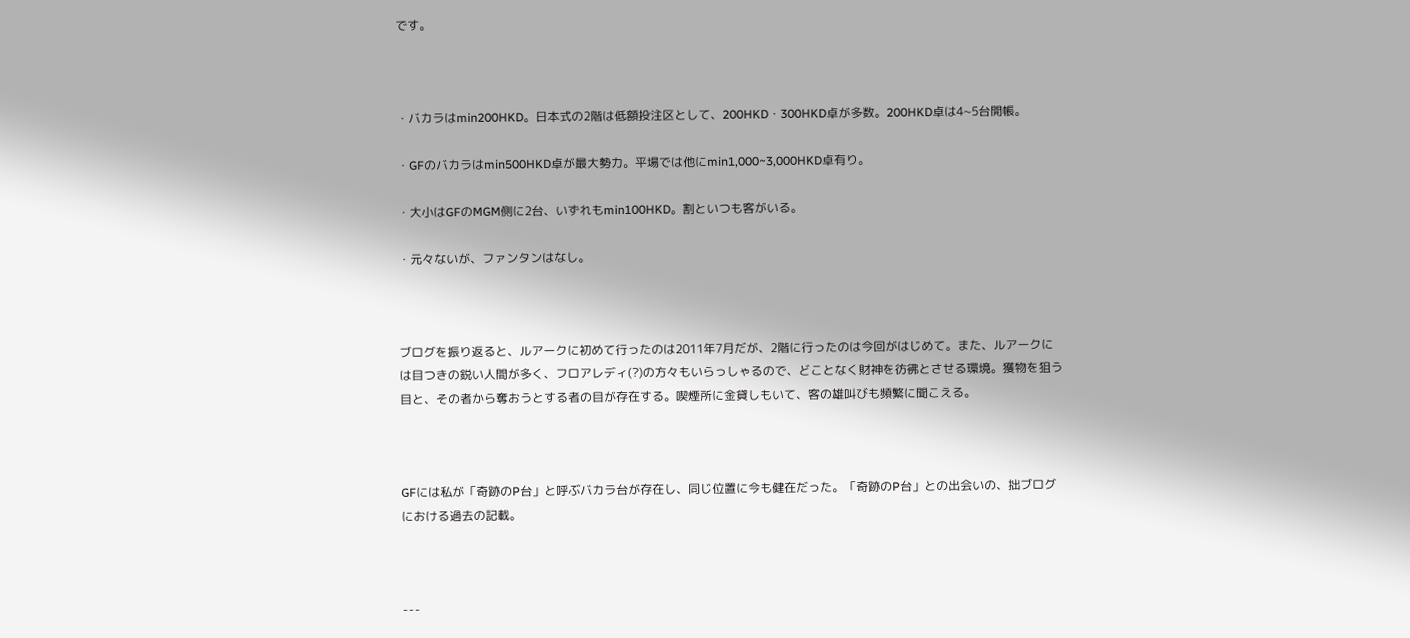です。



・バカラはmin200HKD。日本式の2階は低額投注区として、200HKD・300HKD卓が多数。200HKD卓は4~5台開帳。

・GFのバカラはmin500HKD卓が最大勢力。平場では他にmin1,000~3,000HKD卓有り。

・大小はGFのMGM側に2台、いずれもmin100HKD。割といつも客がいる。

・元々ないが、ファンタンはなし。



ブログを振り返ると、ルアークに初めて行ったのは2011年7月だが、2階に行ったのは今回がはじめて。また、ルアークには目つきの鋭い人間が多く、フロアレディ(?)の方々もいらっしゃるので、どことなく財神を彷彿とさせる環境。獲物を狙う目と、その者から奪おうとする者の目が存在する。喫煙所に金貸しもいて、客の雄叫びも頻繁に聞こえる。



GFには私が「奇跡のP台」と呼ぶバカラ台が存在し、同じ位置に今も健在だった。「奇跡のP台」との出会いの、拙ブログにおける過去の記載。



---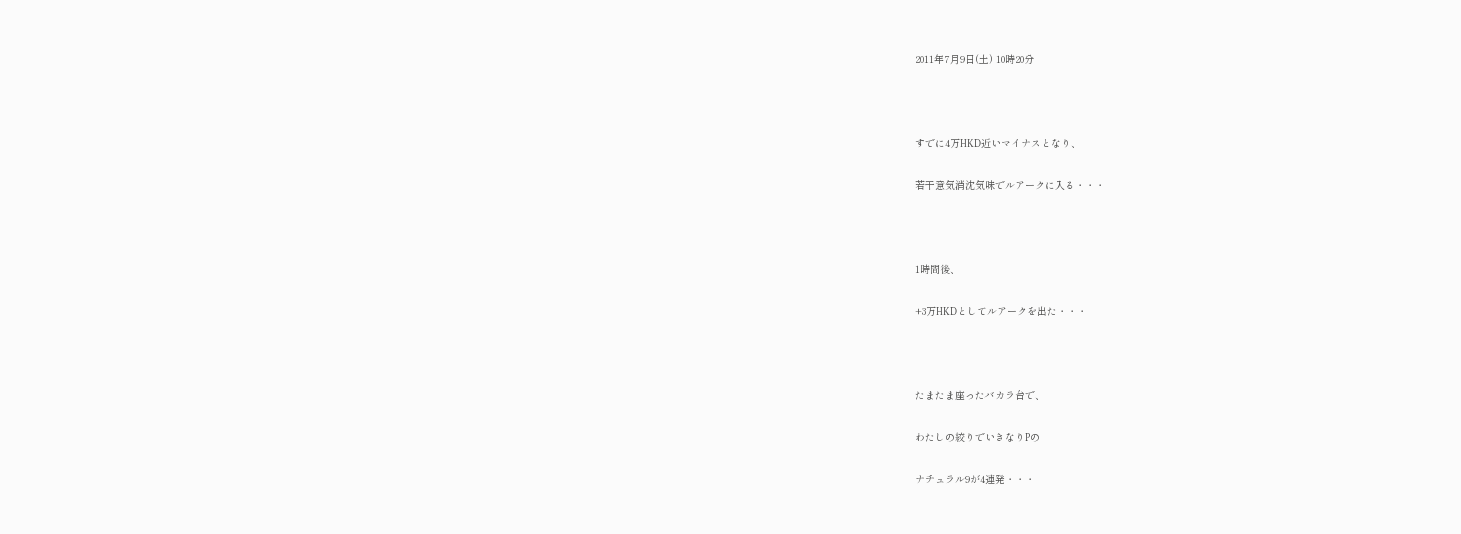2011年7月9日(土) 10時20分



すでに4万HKD近いマイナスとなり、

若干意気消沈気味でルアークに入る・・・



1時間後、

+3万HKDとしてルアークを出た・・・



たまたま座ったバカラ台で、

わたしの絞りでいきなりPの

ナチュラル9が4連発・・・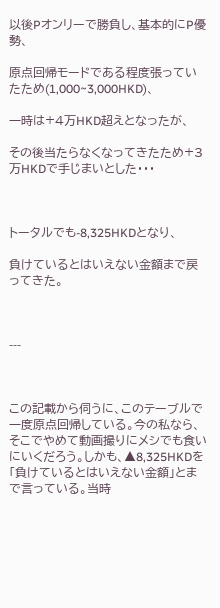以後Pオンリーで勝負し、基本的にP優勢、

原点回帰モードである程度張っていたため(1,000~3,000HKD)、

一時は+4万HKD超えとなったが、

その後当たらなくなってきたため+3万HKDで手じまいとした・・・



トータルでも-8,325HKDとなり、

負けているとはいえない金額まで戻ってきた。



---



この記載から伺うに、このテーブルで一度原点回帰している。今の私なら、そこでやめて動画撮りにメシでも食いにいくだろう。しかも、▲8,325HKDを「負けているとはいえない金額」とまで言っている。当時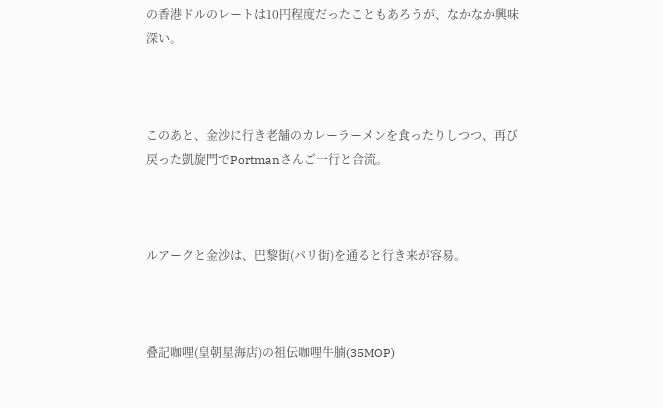の香港ドルのレートは10円程度だったこともあろうが、なかなか興味深い。



このあと、金沙に行き老舗のカレーラーメンを食ったりしつつ、再び戻った凱旋門でPortmanさんご一行と合流。



ルアークと金沙は、巴黎街(パリ街)を通ると行き来が容易。



叠記咖哩(皇朝星海店)の祖伝咖哩牛腩(35MOP)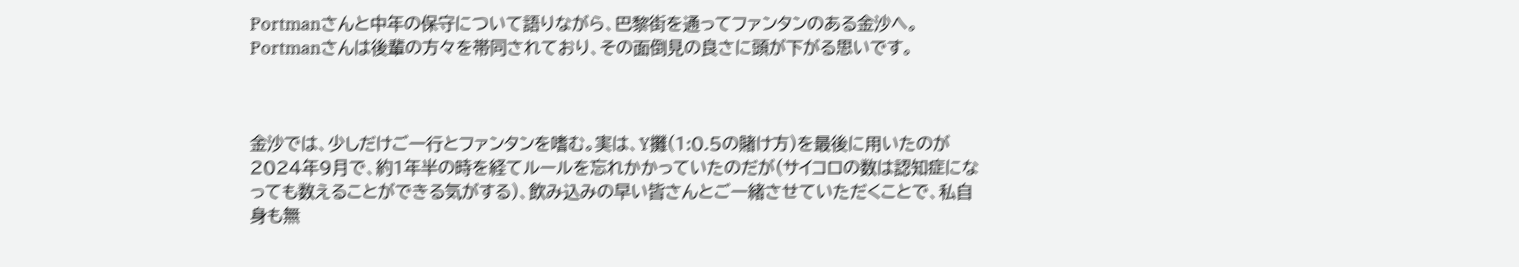Portmanさんと中年の保守について語りながら、巴黎街を通ってファンタンのある金沙へ。Portmanさんは後輩の方々を帯同されており、その面倒見の良さに頭が下がる思いです。



金沙では、少しだけご一行とファンタンを嗜む。実は、Y攤(1:0.5の賭け方)を最後に用いたのが2024年9月で、約1年半の時を経てルールを忘れかかっていたのだが(サイコロの数は認知症になっても数えることができる気がする)、飲み込みの早い皆さんとご一緒させていただくことで、私自身も無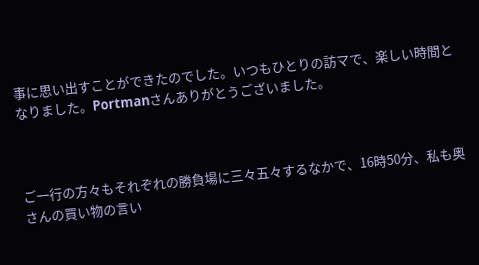事に思い出すことができたのでした。いつもひとりの訪マで、楽しい時間となりました。Portmanさんありがとうございました。



ご一行の方々もそれぞれの勝負場に三々五々するなかで、16時50分、私も奥さんの買い物の言い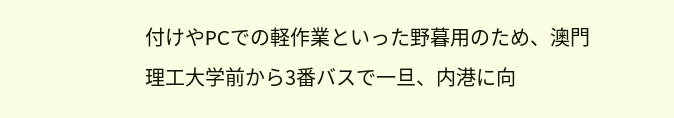付けやPCでの軽作業といった野暮用のため、澳門理工大学前から3番バスで一旦、内港に向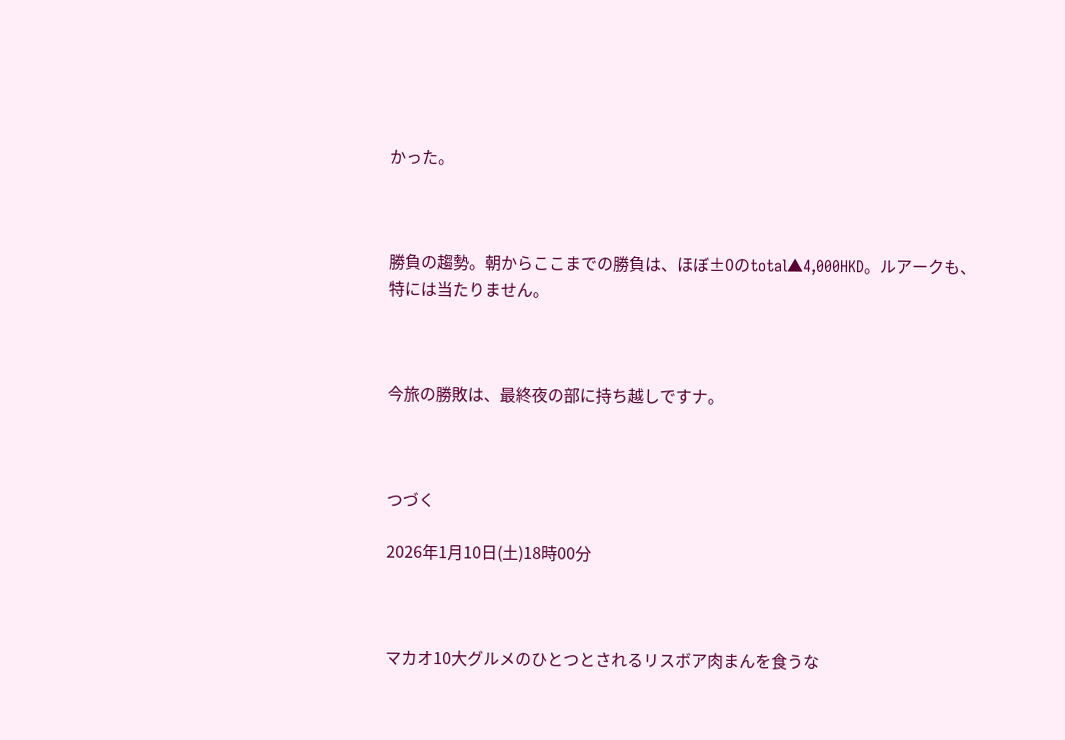かった。



勝負の趨勢。朝からここまでの勝負は、ほぼ±0のtotal▲4,000HKD。ルアークも、特には当たりません。



今旅の勝敗は、最終夜の部に持ち越しですナ。



つづく

2026年1月10日(土)18時00分



マカオ10大グルメのひとつとされるリスボア肉まんを食うな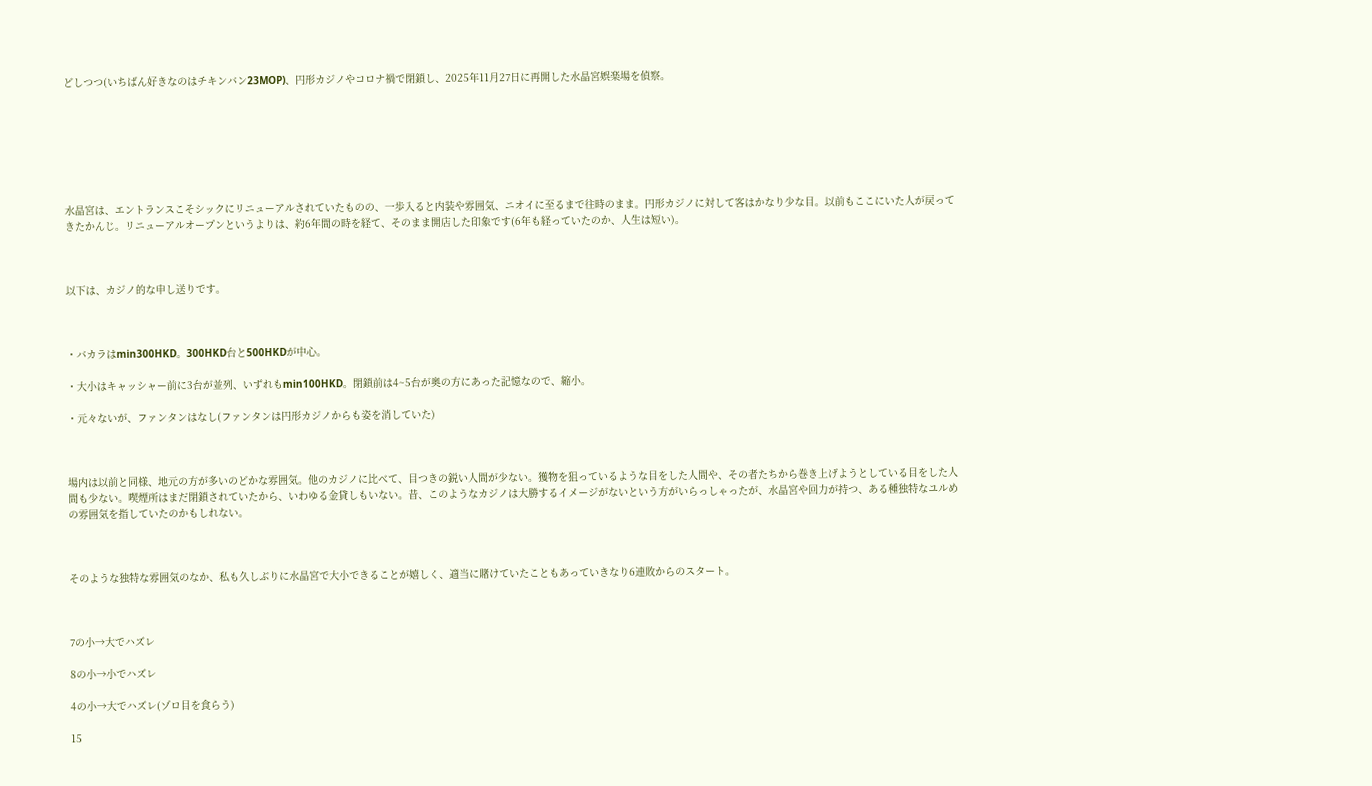どしつつ(いちばん好きなのはチキンバン23MOP)、円形カジノやコロナ禍で閉鎖し、2025年11月27日に再開した水晶宮娯楽場を偵察。







水晶宮は、エントランスこそシックにリニューアルされていたものの、一歩入ると内装や雰囲気、ニオイに至るまで往時のまま。円形カジノに対して客はかなり少な目。以前もここにいた人が戻ってきたかんじ。リニューアルオープンというよりは、約6年間の時を経て、そのまま開店した印象です(6年も経っていたのか、人生は短い)。



以下は、カジノ的な申し送りです。



・バカラはmin300HKD。300HKD台と500HKDが中心。

・大小はキャッシャー前に3台が並列、いずれもmin100HKD。閉鎖前は4~5台が奥の方にあった記憶なので、縮小。

・元々ないが、ファンタンはなし(ファンタンは円形カジノからも姿を消していた)



場内は以前と同様、地元の方が多いのどかな雰囲気。他のカジノに比べて、目つきの鋭い人間が少ない。獲物を狙っているような目をした人間や、その者たちから巻き上げようとしている目をした人間も少ない。喫煙所はまだ閉鎖されていたから、いわゆる金貸しもいない。昔、このようなカジノは大勝するイメージがないという方がいらっしゃったが、水晶宮や回力が持つ、ある種独特なユルめの雰囲気を指していたのかもしれない。



そのような独特な雰囲気のなか、私も久しぶりに水晶宮で大小できることが嬉しく、適当に賭けていたこともあっていきなり6連敗からのスタート。



7の小→大でハズレ

8の小→小でハズレ

4の小→大でハズレ(ゾロ目を食らう)

15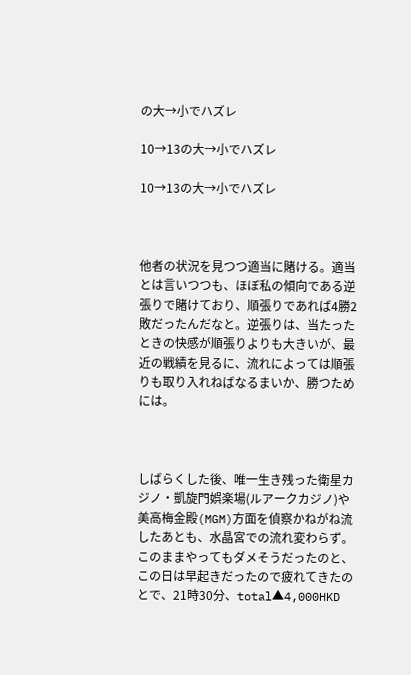の大→小でハズレ

10→13の大→小でハズレ

10→13の大→小でハズレ



他者の状況を見つつ適当に賭ける。適当とは言いつつも、ほぼ私の傾向である逆張りで賭けており、順張りであれば4勝2敗だったんだなと。逆張りは、当たったときの快感が順張りよりも大きいが、最近の戦績を見るに、流れによっては順張りも取り入れねばなるまいか、勝つためには。



しばらくした後、唯一生き残った衛星カジノ・凱旋門娯楽場(ルアークカジノ)や美高梅金殿(MGM)方面を偵察かねがね流したあとも、水晶宮での流れ変わらず。このままやってもダメそうだったのと、この日は早起きだったので疲れてきたのとで、21時30分、total▲4,000HKD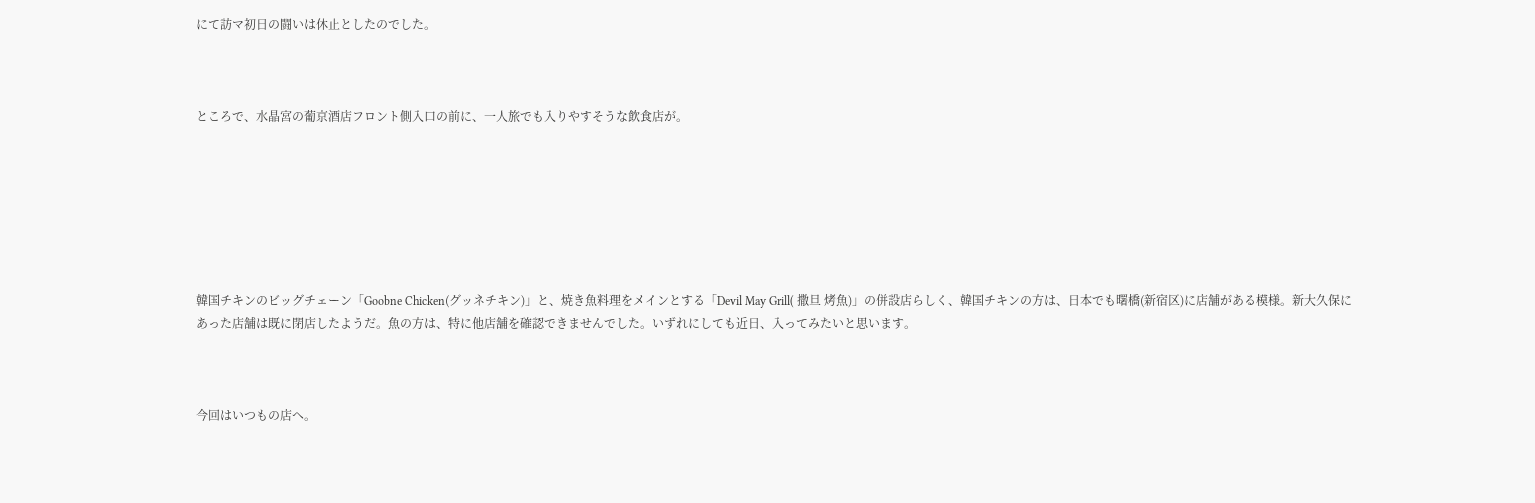にて訪マ初日の闘いは休止としたのでした。



ところで、水晶宮の葡京酒店フロント側入口の前に、一人旅でも入りやすそうな飲食店が。







韓国チキンのビッグチェーン「Goobne Chicken(グッネチキン)」と、焼き魚料理をメインとする「Devil May Grill( 撒旦 烤魚)」の併設店らしく、韓国チキンの方は、日本でも曙橋(新宿区)に店舗がある模様。新大久保にあった店舗は既に閉店したようだ。魚の方は、特に他店舗を確認できませんでした。いずれにしても近日、入ってみたいと思います。



今回はいつもの店へ。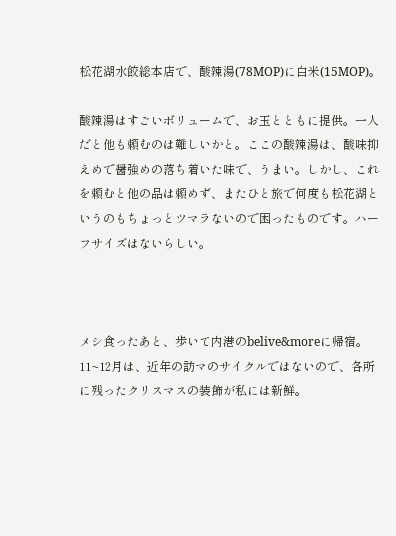松花湖水餃総本店で、酸辣湯(78MOP)に白米(15MOP)。

酸辣湯はすごいボリュームで、お玉とともに提供。一人だと他も頼むのは難しいかと。ここの酸辣湯は、酸味抑えめで醤強めの落ち着いた味で、うまい。しかし、これを頼むと他の品は頼めず、またひと旅で何度も松花湖というのもちょっとツマラないので困ったものです。ハーフサイズはないらしい。



メシ食ったあと、歩いて内港のbelive&moreに帰宿。11~12月は、近年の訪マのサイクルではないので、各所に残ったクリスマスの装飾が私には新鮮。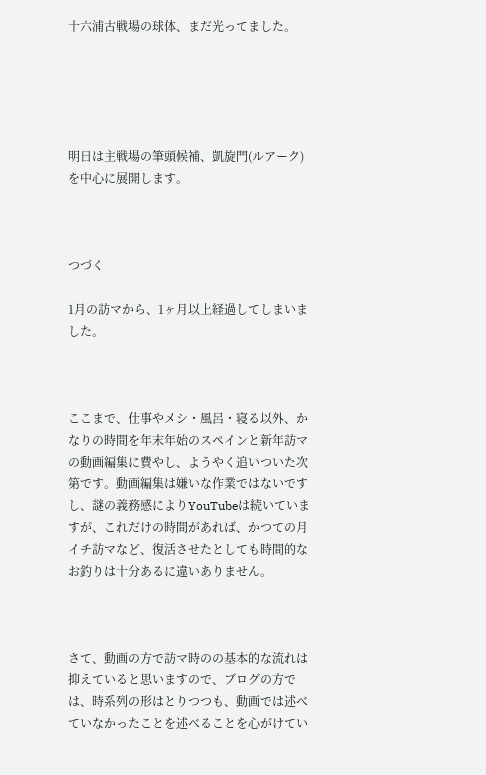十六浦古戦場の球体、まだ光ってました。





明日は主戦場の筆頭候補、凱旋門(ルアーク)を中心に展開します。



つづく

1月の訪マから、1ヶ月以上経過してしまいました。



ここまで、仕事やメシ・風呂・寝る以外、かなりの時間を年末年始のスペインと新年訪マの動画編集に費やし、ようやく追いついた次第です。動画編集は嫌いな作業ではないですし、謎の義務感によりYouTubeは続いていますが、これだけの時間があれば、かつての月イチ訪マなど、復活させたとしても時間的なお釣りは十分あるに違いありません。



さて、動画の方で訪マ時のの基本的な流れは抑えていると思いますので、ブログの方では、時系列の形はとりつつも、動画では述べていなかったことを述べることを心がけてい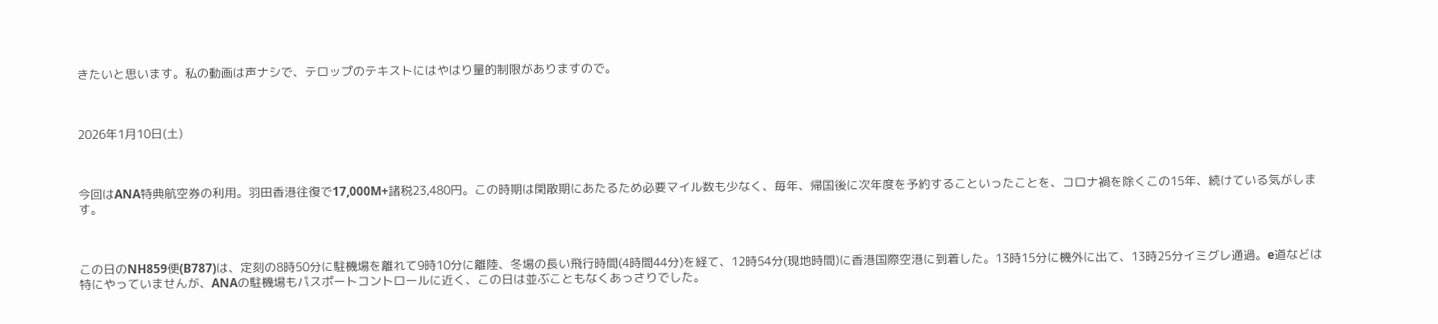きたいと思います。私の動画は声ナシで、テロップのテキストにはやはり量的制限がありますので。



2026年1月10日(土)



今回はANA特典航空券の利用。羽田香港往復で17,000M+諸税23,480円。この時期は閑散期にあたるため必要マイル数も少なく、毎年、帰国後に次年度を予約することいったことを、コロナ禍を除くこの15年、続けている気がします。



この日のNH859便(B787)は、定刻の8時50分に駐機場を離れて9時10分に離陸、冬場の長い飛行時間(4時間44分)を経て、12時54分(現地時間)に香港国際空港に到着した。13時15分に機外に出て、13時25分イミグレ通過。e道などは特にやっていませんが、ANAの駐機場もパスポートコントロールに近く、この日は並ぶこともなくあっさりでした。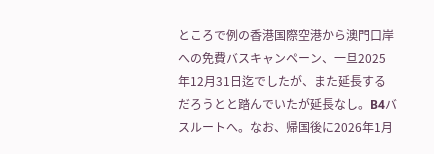ところで例の香港国際空港から澳門口岸への免費バスキャンペーン、一旦2025年12月31日迄でしたが、また延長するだろうとと踏んでいたが延長なし。B4バスルートへ。なお、帰国後に2026年1月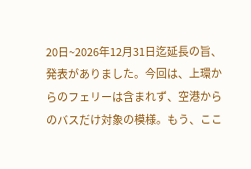20日~2026年12月31日迄延長の旨、発表がありました。今回は、上環からのフェリーは含まれず、空港からのバスだけ対象の模様。もう、ここ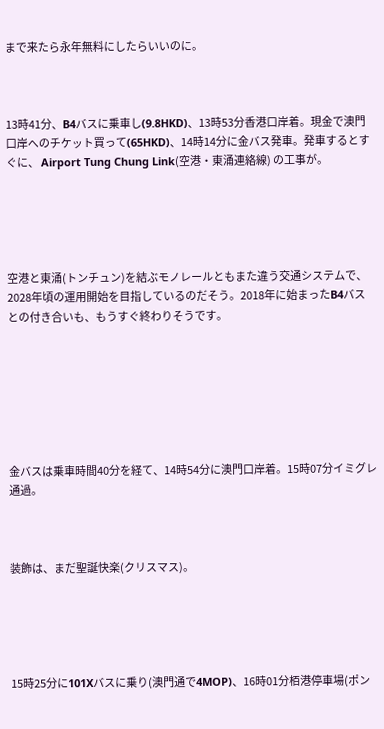まで来たら永年無料にしたらいいのに。



13時41分、B4バスに乗車し(9.8HKD)、13時53分香港口岸着。現金で澳門口岸へのチケット買って(65HKD)、14時14分に金バス発車。発車するとすぐに、 Airport Tung Chung Link(空港・東涌連絡線) の工事が。





空港と東涌(トンチュン)を結ぶモノレールともまた違う交通システムで、2028年頃の運用開始を目指しているのだそう。2018年に始まったB4バスとの付き合いも、もうすぐ終わりそうです。







金バスは乗車時間40分を経て、14時54分に澳門口岸着。15時07分イミグレ通過。



装飾は、まだ聖誕快楽(クリスマス)。





15時25分に101Xバスに乗り(澳門通で4MOP)、16時01分栢港停車場(ポン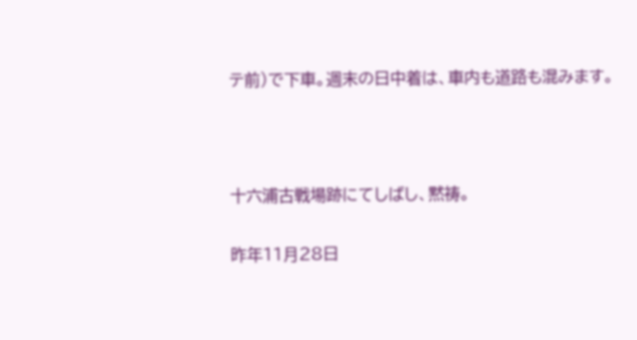テ前)で下車。週末の日中着は、車内も道路も混みます。



十六浦古戦場跡にてしばし、黙祷。

昨年11月28日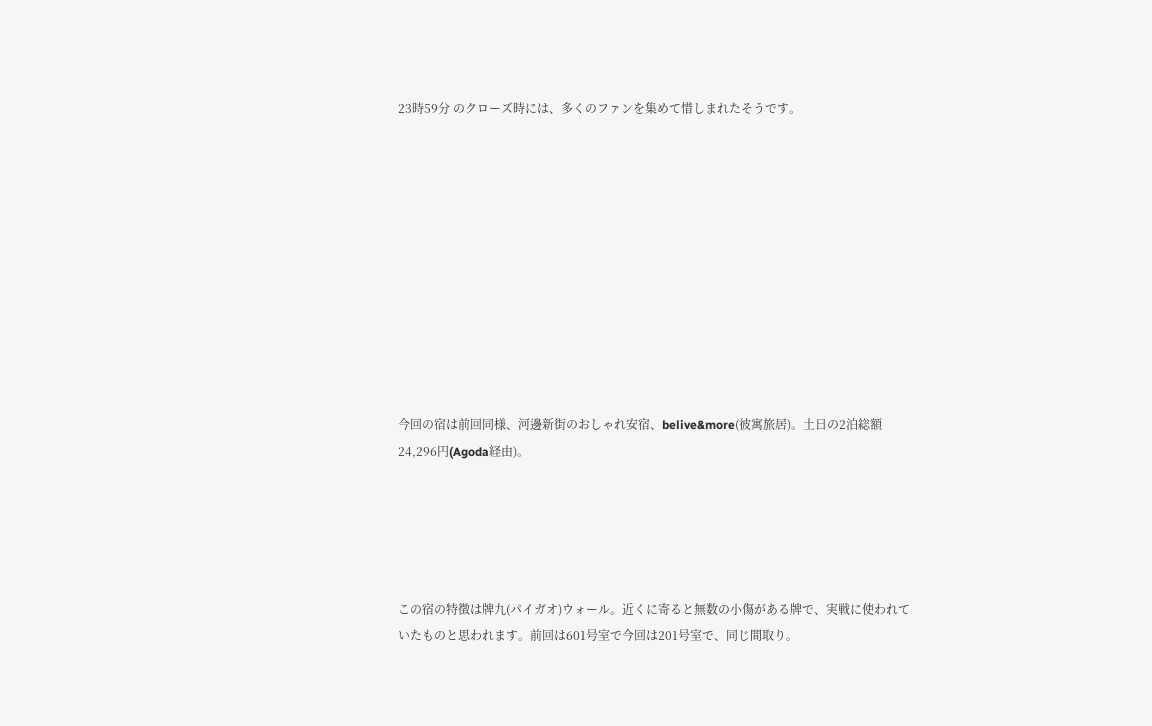23時59分 のクローズ時には、多くのファンを集めて惜しまれたそうです。











今回の宿は前回同様、河邊新街のおしゃれ安宿、belive&more(彼寓旅居)。土日の2泊総額24,296円(Agoda経由)。





この宿の特徴は牌九(パイガオ)ウォール。近くに寄ると無数の小傷がある牌で、実戦に使われていたものと思われます。前回は601号室で今回は201号室で、同じ間取り。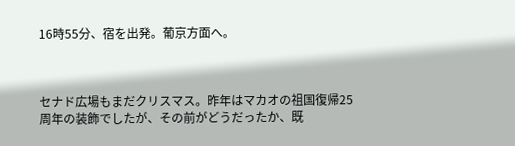16時55分、宿を出発。葡京方面へ。



セナド広場もまだクリスマス。昨年はマカオの祖国復帰25周年の装飾でしたが、その前がどうだったか、既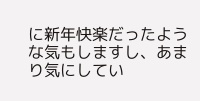に新年快楽だったような気もしますし、あまり気にしてい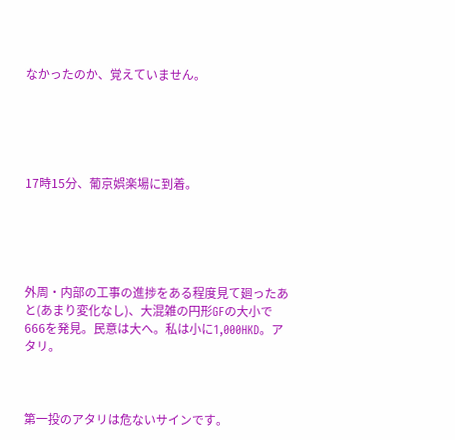なかったのか、覚えていません。





17時15分、葡京娯楽場に到着。





外周・内部の工事の進捗をある程度見て廻ったあと(あまり変化なし)、大混雑の円形GFの大小で666を発見。民意は大へ。私は小に1,000HKD。アタリ。



第一投のアタリは危ないサインです。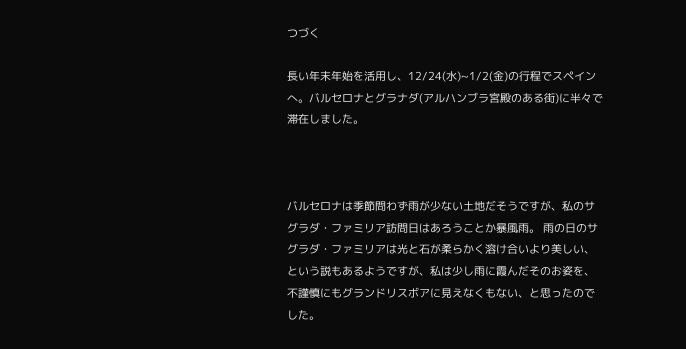つづく

長い年末年始を活用し、12/24(水)~1/2(金)の行程でスペインへ。バルセロナとグラナダ(アルハンブラ宮殿のある街)に半々で滞在しました。



バルセロナは季節問わず雨が少ない土地だそうですが、私のサグラダ・ファミリア訪問日はあろうことか暴風雨。 雨の日のサグラダ・ファミリアは光と石が柔らかく溶け合いより美しい、という説もあるようですが、私は少し雨に霞んだそのお姿を、不謹慎にもグランドリスボアに見えなくもない、と思ったのでした。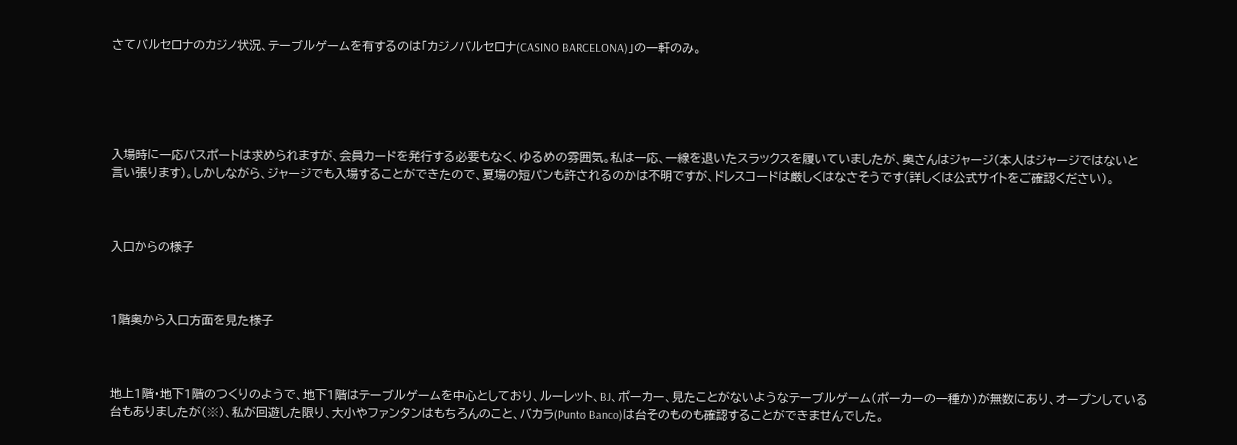さてバルセロナのカジノ状況、テーブルゲームを有するのは「カジノバルセロナ(CASINO BARCELONA)」の一軒のみ。





入場時に一応パスポートは求められますが、会員カードを発行する必要もなく、ゆるめの雰囲気。私は一応、一線を退いたスラックスを履いていましたが、奥さんはジャージ(本人はジャージではないと言い張ります)。しかしながら、ジャージでも入場することができたので、夏場の短パンも許されるのかは不明ですが、ドレスコードは厳しくはなさそうです(詳しくは公式サイトをご確認ください)。



入口からの様子



1階奥から入口方面を見た様子



地上1階・地下1階のつくりのようで、地下1階はテーブルゲームを中心としており、ルーレット、BJ、ポーカー、見たことがないようなテーブルゲーム(ポーカーの一種か)が無数にあり、オープンしている台もありましたが(※)、私が回遊した限り、大小やファンタンはもちろんのこと、バカラ(Punto Banco)は台そのものも確認することができませんでした。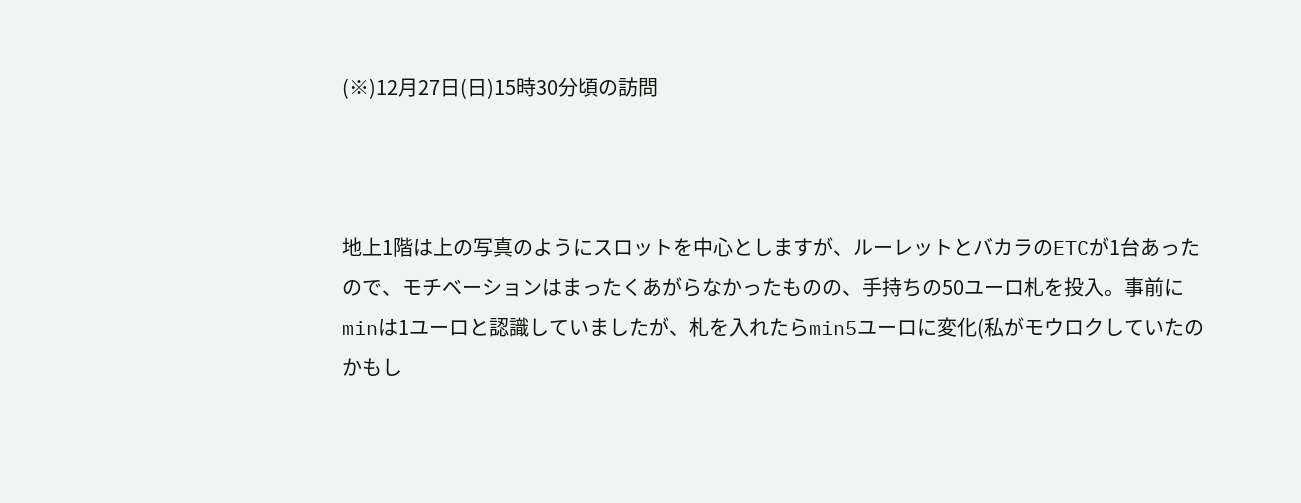(※)12月27日(日)15時30分頃の訪問



地上1階は上の写真のようにスロットを中心としますが、ルーレットとバカラのETCが1台あったので、モチベーションはまったくあがらなかったものの、手持ちの50ユーロ札を投入。事前にminは1ユーロと認識していましたが、札を入れたらmin5ユーロに変化(私がモウロクしていたのかもし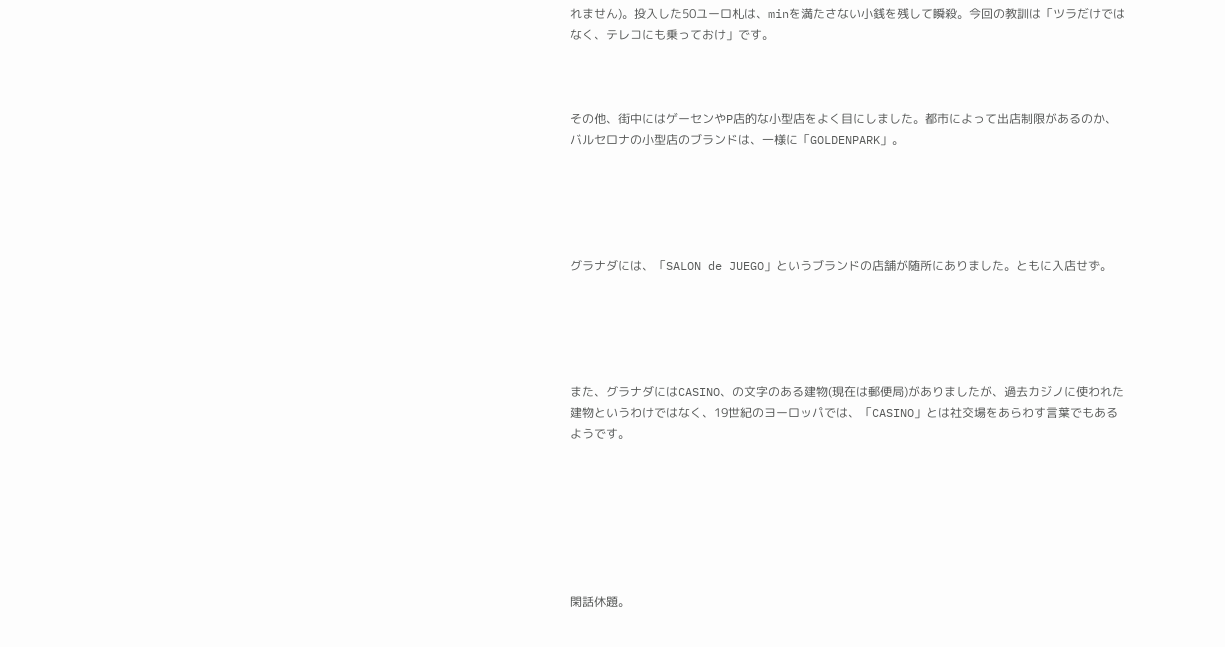れません)。投入した50ユーロ札は、minを満たさない小銭を残して瞬殺。今回の教訓は「ツラだけではなく、テレコにも乗っておけ」です。



その他、街中にはゲーセンやP店的な小型店をよく目にしました。都市によって出店制限があるのか、バルセロナの小型店のブランドは、一様に「GOLDENPARK」。





グラナダには、「SALON de JUEGO」というブランドの店舗が随所にありました。ともに入店せず。





また、グラナダにはCASINO、の文字のある建物(現在は郵便局)がありましたが、過去カジノに使われた建物というわけではなく、19世紀のヨーロッパでは、「CASINO」とは社交場をあらわす言葉でもあるようです。







閑話休題。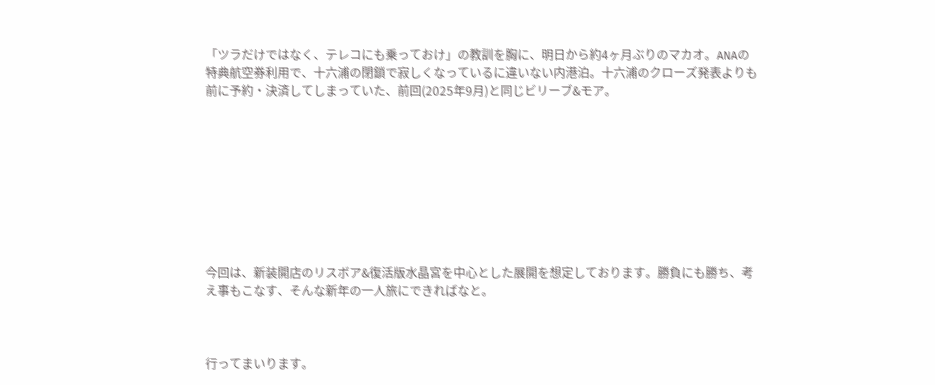「ツラだけではなく、テレコにも乗っておけ」の教訓を胸に、明日から約4ヶ月ぶりのマカオ。ANAの特典航空券利用で、十六浦の閉鎖で寂しくなっているに違いない内港泊。十六浦のクローズ発表よりも前に予約・決済してしまっていた、前回(2025年9月)と同じビリーブ&モア。









今回は、新装開店のリスボア&復活版水晶宮を中心とした展開を想定しております。勝負にも勝ち、考え事もこなす、そんな新年の一人旅にできればなと。



行ってまいります。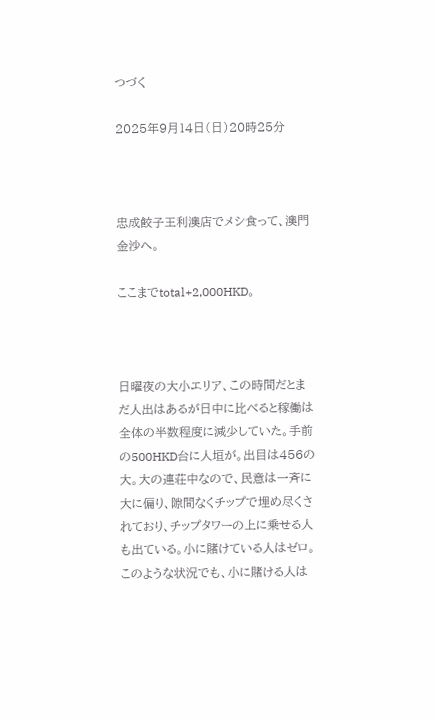つづく

2025年9月14日(日)20時25分



忠成餃子王利澳店でメシ食って、澳門金沙へ。

ここまでtotal+2,000HKD。



日曜夜の大小エリア、この時間だとまだ人出はあるが日中に比べると稼働は全体の半数程度に減少していた。手前の500HKD台に人垣が。出目は456の大。大の連荘中なので、民意は一斉に大に偏り、隙間なくチップで埋め尽くされており、チップタワーの上に乗せる人も出ている。小に賭けている人はゼロ。このような状況でも、小に賭ける人は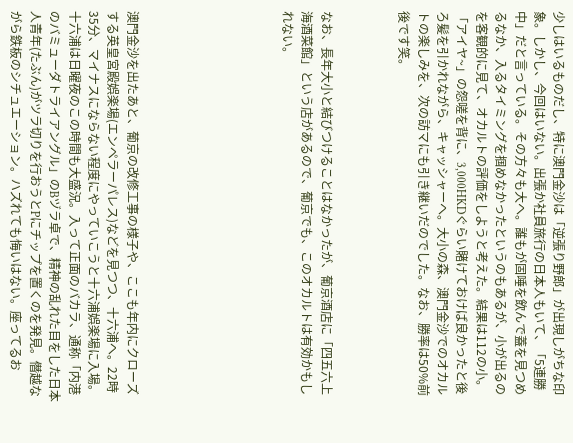少しはいるものだし、特に澳門金沙は「逆張り野郎」が出現しがちな印象。しかし、今回はいない。出張か社員旅行の日本人もいて、「5連勝中」だと言っている。その方々も大へ。誰もが固唾を飲んで蓋を見つめるなか、入るタイミングを掴めなかったというのもあるが、小が出るのを客観的に見て、オカルトの評価をしようと考えた。結果は112の小。「アイヤ~」の怨嗟を背に、3,000HKDぐらい賭けておけば良かったと後ろ髪を引かれながら、キャッシャーへ。大小の森、澳門金沙でのオカルトの楽しみを、次の訪マにも引き継いだのでした。なお、勝率は50%前後です笑。



なお、長年大小と結びつけることはなかったが、葡京酒店に「四五六上海酒菜館」という店があるので、葡京でも、このオカルトは有効かもしれない。







澳門金沙を出たあと、葡京の改修工事の様子や、ここも年内にクローズする英皇宮殿娯楽場(エンペラーパレス)などを見つつ、十六浦へ。22時35分、マイナスにならない程度にやっていこうと十六浦娯楽場に入場。十六浦は日曜夜のこの時間も大盛況。入って正面のバカラ、通称「内港のバミューダトライアングル」のBヅラ卓で、精神の乱れた目をした日本人青年(たぶん)がツラ切りを行おうとPにチップを置くのを発見。僭越ながら鉄板のシチュエーション。ハズれても悔いはない。座ってるお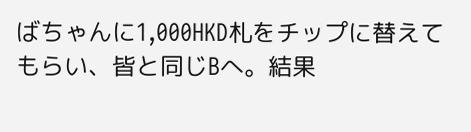ばちゃんに1,000HKD札をチップに替えてもらい、皆と同じBへ。結果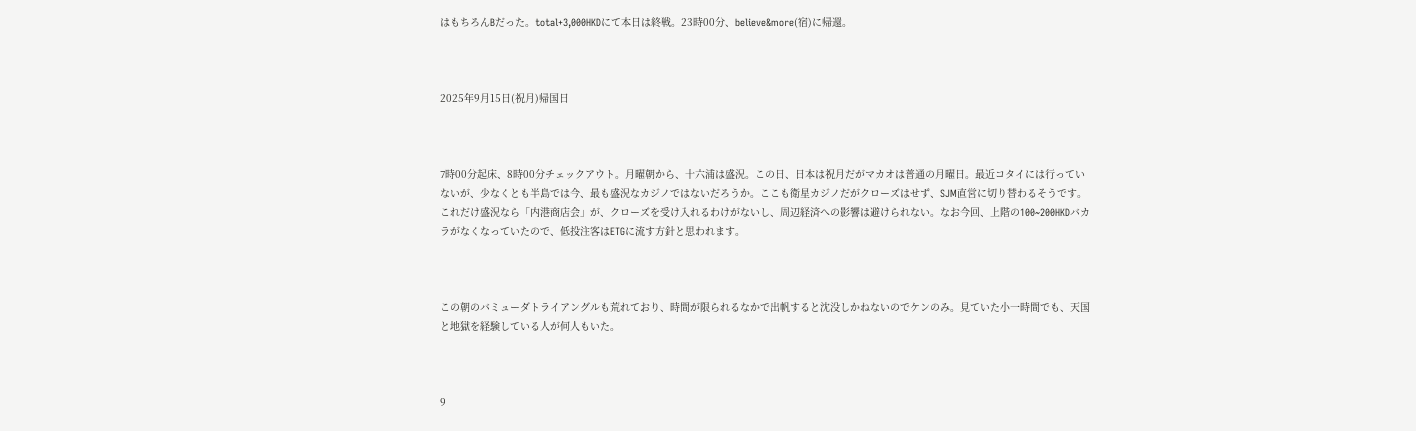はもちろんBだった。total+3,000HKDにて本日は終戦。23時00分、believe&more(宿)に帰還。



2025年9月15日(祝月)帰国日



7時00分起床、8時00分チェックアウト。月曜朝から、十六浦は盛況。この日、日本は祝月だがマカオは普通の月曜日。最近コタイには行っていないが、少なくとも半島では今、最も盛況なカジノではないだろうか。ここも衛星カジノだがクローズはせず、SJM直営に切り替わるそうです。これだけ盛況なら「内港商店会」が、クローズを受け入れるわけがないし、周辺経済への影響は避けられない。なお今回、上階の100~200HKDバカラがなくなっていたので、低投注客はETGに流す方針と思われます。



この朝のバミューダトライアングルも荒れており、時間が限られるなかで出帆すると沈没しかねないのでケンのみ。見ていた小一時間でも、天国と地獄を経験している人が何人もいた。



9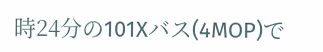時24分の101Xバス(4MOP)で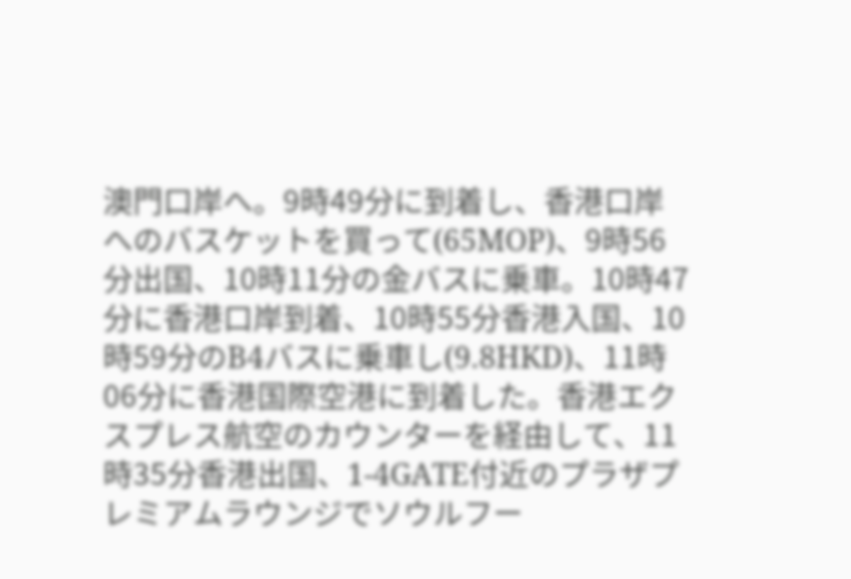澳門口岸へ。9時49分に到着し、香港口岸へのバスケットを買って(65MOP)、9時56分出国、10時11分の金バスに乗車。10時47分に香港口岸到着、10時55分香港入国、10時59分のB4バスに乗車し(9.8HKD)、11時06分に香港国際空港に到着した。香港エクスプレス航空のカウンターを経由して、11時35分香港出国、1-4GATE付近のプラザプレミアムラウンジでソウルフー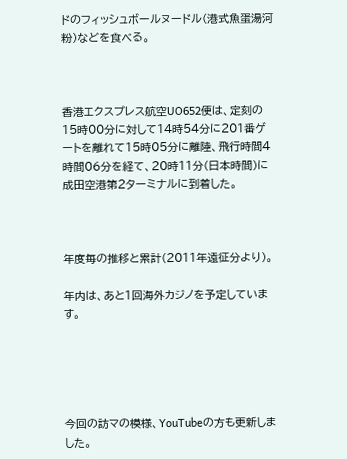ドのフィッシュボールヌードル(港式魚蛋湯河粉)などを食べる。



香港エクスプレス航空UO652便は、定刻の15時00分に対して14時54分に201番ゲートを離れて15時05分に離陸、飛行時間4時間06分を経て、20時11分(日本時間)に成田空港第2ターミナルに到着した。



年度毎の推移と累計(2011年遠征分より)。

年内は、あと1回海外カジノを予定しています。





今回の訪マの模様、YouTubeの方も更新しました。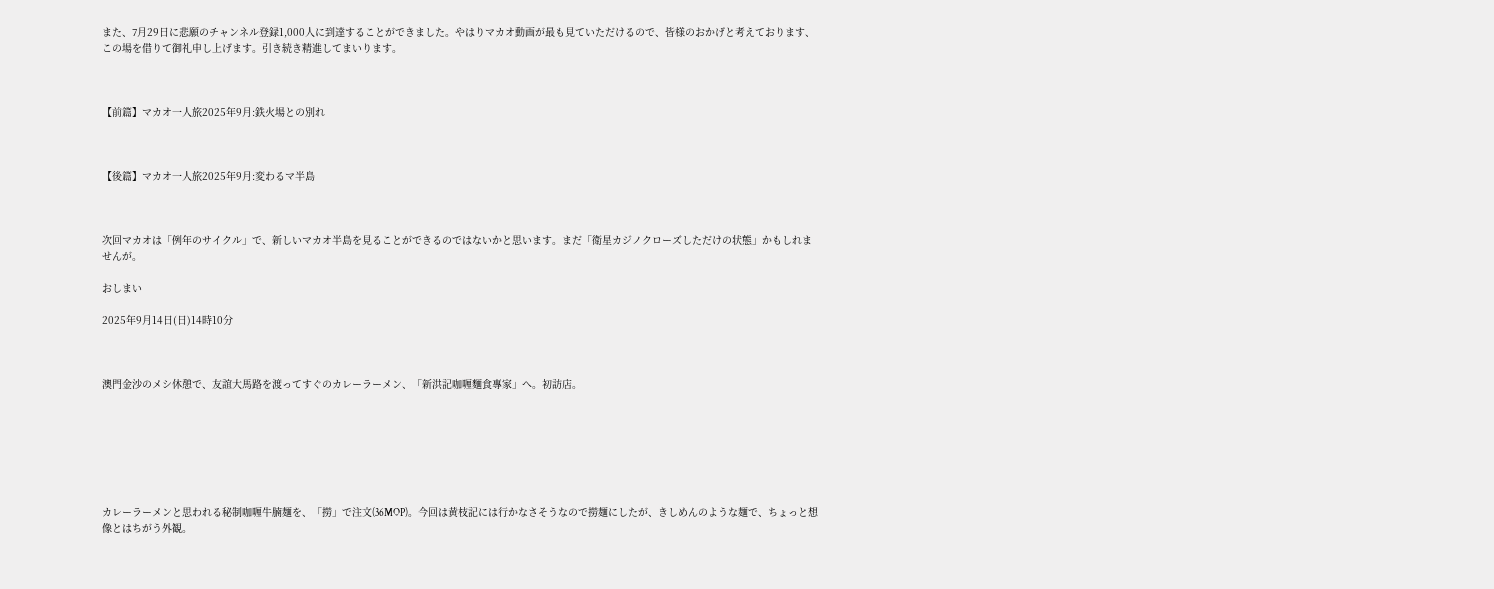また、7月29日に悲願のチャンネル登録1,000人に到達することができました。やはりマカオ動画が最も見ていただけるので、皆様のおかげと考えております、この場を借りて御礼申し上げます。引き続き精進してまいります。



【前篇】マカオ一人旅2025年9月:鉄火場との別れ



【後篇】マカオ一人旅2025年9月:変わるマ半島



次回マカオは「例年のサイクル」で、新しいマカオ半島を見ることができるのではないかと思います。まだ「衛星カジノクローズしただけの状態」かもしれませんが。

おしまい

2025年9月14日(日)14時10分



澳門金沙のメシ休憩で、友誼大馬路を渡ってすぐのカレーラーメン、「新洪記咖喱麵食專家」へ。初訪店。







カレーラーメンと思われる秘制咖喱牛腩麺を、「撈」で注文(36MOP)。今回は黄枝記には行かなさそうなので撈麺にしたが、きしめんのような麺で、ちょっと想像とはちがう外観。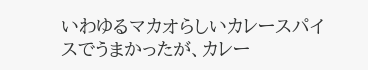いわゆるマカオらしいカレースパイスでうまかったが、カレー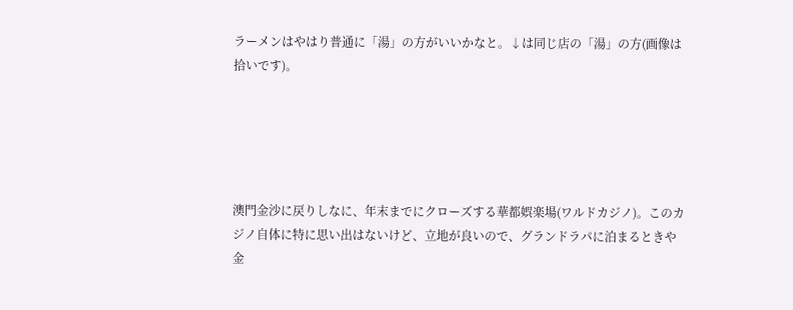ラーメンはやはり普通に「湯」の方がいいかなと。↓は同じ店の「湯」の方(画像は拾いです)。





澳門金沙に戻りしなに、年末までにクローズする華都娯楽場(ワルドカジノ)。このカジノ自体に特に思い出はないけど、立地が良いので、グランドラパに泊まるときや金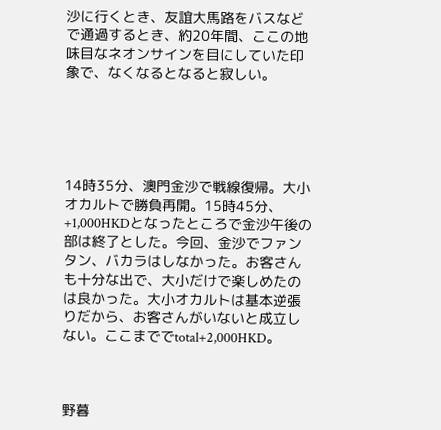沙に行くとき、友誼大馬路をバスなどで通過するとき、約20年間、ここの地味目なネオンサインを目にしていた印象で、なくなるとなると寂しい。





14時35分、澳門金沙で戦線復帰。大小オカルトで勝負再開。15時45分、+1,000HKDとなったところで金沙午後の部は終了とした。今回、金沙でファンタン、バカラはしなかった。お客さんも十分な出で、大小だけで楽しめたのは良かった。大小オカルトは基本逆張りだから、お客さんがいないと成立しない。ここまででtotal+2,000HKD。



野暮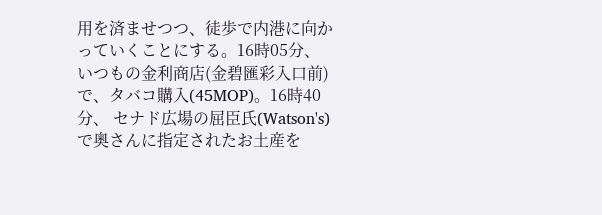用を済ませつつ、徒歩で内港に向かっていくことにする。16時05分、 いつもの金利商店(金碧匯彩入口前)で、タバコ購入(45MOP)。16時40分、 セナド広場の屈臣氏(Watson's)で奥さんに指定されたお土産を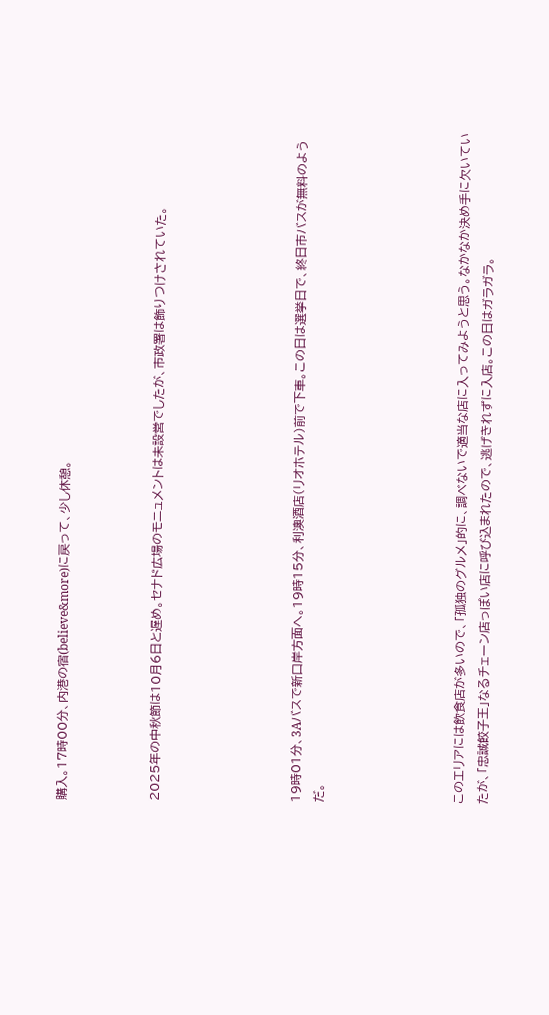購入。17時00分、内港の宿(believe&more)に戻って、少し休憩。



2025年の中秋節は10月6日と遅め。セナド広場のモニュメントは未設営でしたが、市政署は飾りつけされていた。





19時01分、3Aバスで新口岸方面へ。19時15分、利澳酒店(リオホテル)前で下車。この日は選挙日で、終日市バスが無料のようだ。





このエリアには飲食店が多いので、「孤独のグルメ」的に、調べないで適当な店に入ってみようと思う。なかなか決め手に欠いていたが、「忠誠餃子王」なるチェーン店っぽい店に呼び込まれたので、逃げきれずに入店。この日はガラガラ。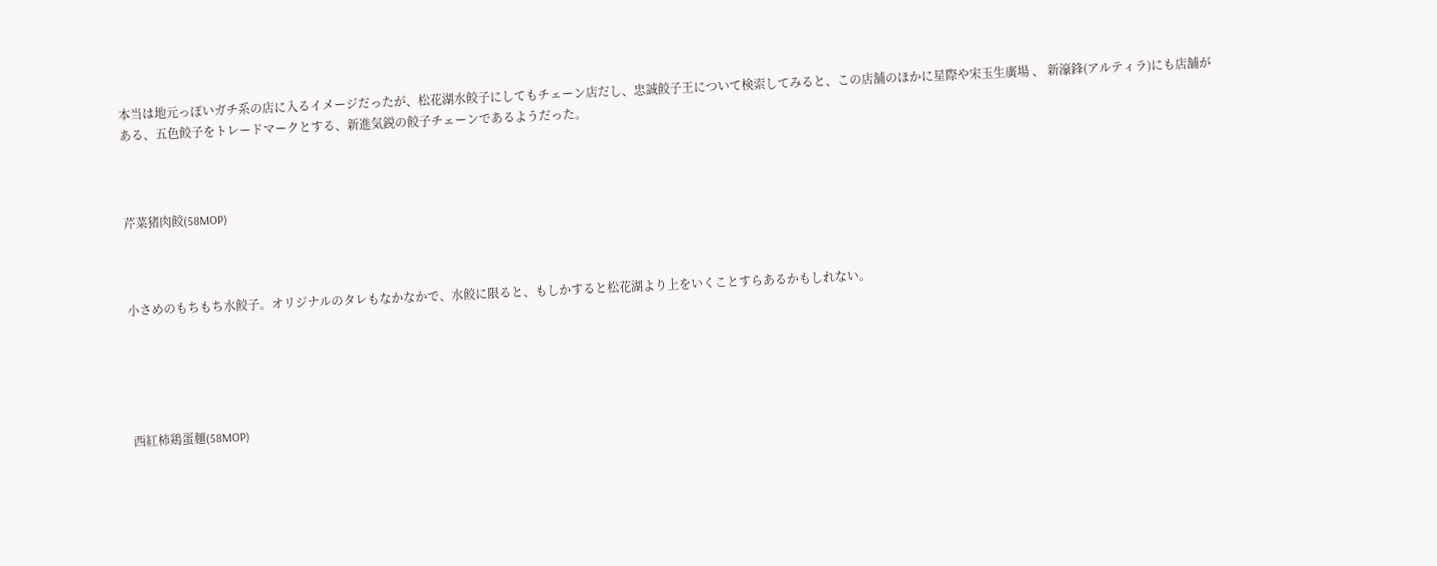本当は地元っぽいガチ系の店に入るイメージだったが、松花湖水餃子にしてもチェーン店だし、忠誠餃子王について検索してみると、この店舗のほかに星際や宋玉生廣場 、 新濠鋒(アルティラ)にも店舗がある、五色餃子をトレードマークとする、新進気鋭の餃子チェーンであるようだった。



芹菜猪肉餃(58MOP)



小さめのもちもち水餃子。オリジナルのタレもなかなかで、水餃に限ると、もしかすると松花湖より上をいくことすらあるかもしれない。





西紅柿鶏蛋麺(58MOP)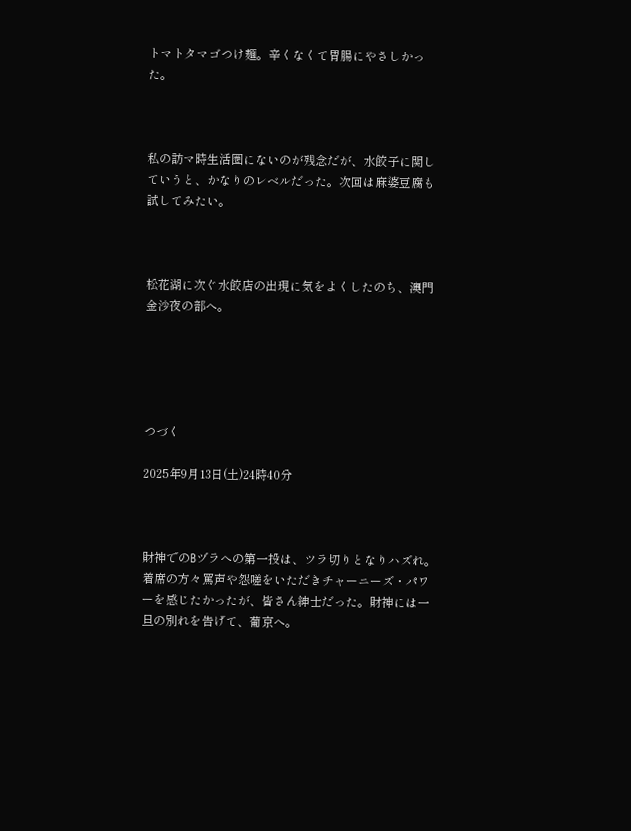トマトタマゴつけ麺。辛くなくて胃腸にやさしかった。



私の訪マ時生活圏にないのが残念だが、水餃子に関していうと、かなりのレベルだった。次回は麻婆豆腐も試してみたい。



松花湖に次ぐ水餃店の出現に気をよくしたのち、澳門金沙夜の部へ。





つづく

2025年9月13日(土)24時40分



財神でのBヅラへの第一投は、ツラ切りとなりハズれ。着席の方々罵声や怨嗟をいただきチャーニーズ・パワーを感じたかったが、皆さん紳士だった。財神には一旦の別れを告げて、葡京へ。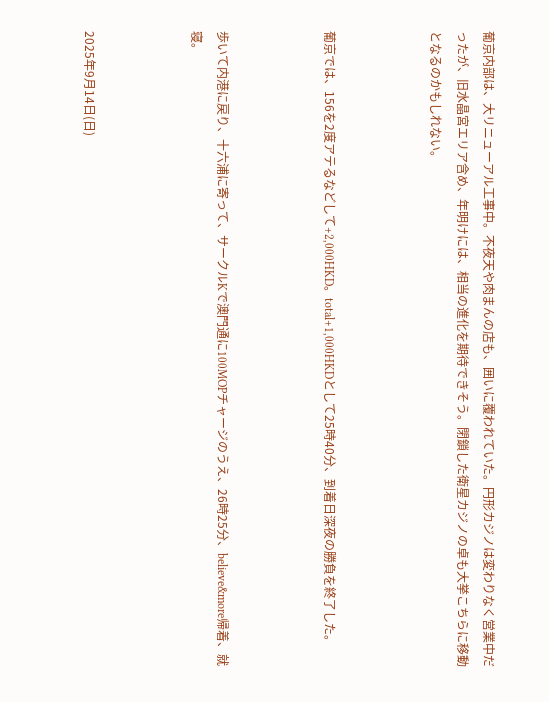葡京内部は、大リニューアル工事中。不夜天や肉まんの店も、囲いに覆われていた。円形カジノは変わりなく営業中だったが、旧水晶宮エリア含め、年明けには、相当の進化を期待できそう。閉鎖した衛星カジノの卓も大挙こちらに移動となるのかもしれない。



葡京では、156を2度アテるなどして+2,000HKD。total+1,000HKDとして25時40分、到着日深夜の勝負を終了した。



歩いて内港に戻り、十六浦に寄って、サークルKで澳門通に100MOPチャージのうえ、26時25分、believe&more帰着、就寝。



2025年9月14日(日)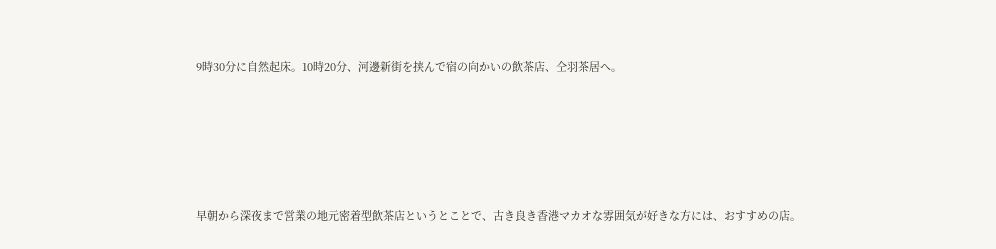9時30分に自然起床。10時20分、河邊新街を挟んで宿の向かいの飲茶店、仝羽茶居へ。





早朝から深夜まで営業の地元密着型飲茶店というとことで、古き良き香港マカオな雰囲気が好きな方には、おすすめの店。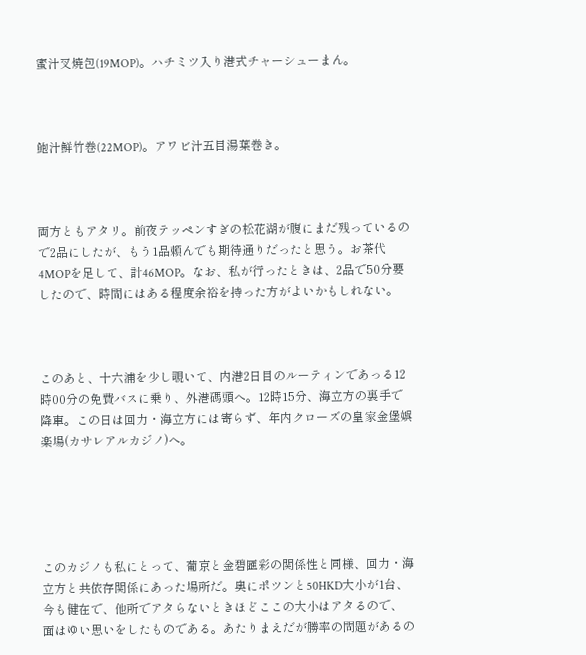蜜汁叉焼包(19MOP)。ハチミツ入り港式チャーシューまん。



鮑汁鮮竹巻(22MOP)。アワビ汁五目湯葉巻き。



両方ともアタリ。前夜テッペンすぎの松花湖が腹にまだ残っているので2品にしたが、もう1品頼んでも期待通りだったと思う。お茶代4MOPを足して、計46MOP。なお、私が行ったときは、2品で50分要したので、時間にはある程度余裕を持った方がよいかもしれない。



このあと、十六浦を少し覗いて、内港2日目のルーティンであっる12時00分の免費バスに乗り、外港碼頭へ。12時15分、海立方の裏手で降車。この日は回力・海立方には寄らず、年内クローズの皇家金堡娯楽場(カサレアルカジノ)へ。





このカジノも私にとって、葡京と金碧匯彩の関係性と同様、回力・海立方と共依存関係にあった場所だ。奥にポツンと50HKD大小が1台、今も健在で、他所でアタらないときほどここの大小はアタるので、 面はゆい思いをしたものである。あたりまえだが勝率の問題があるの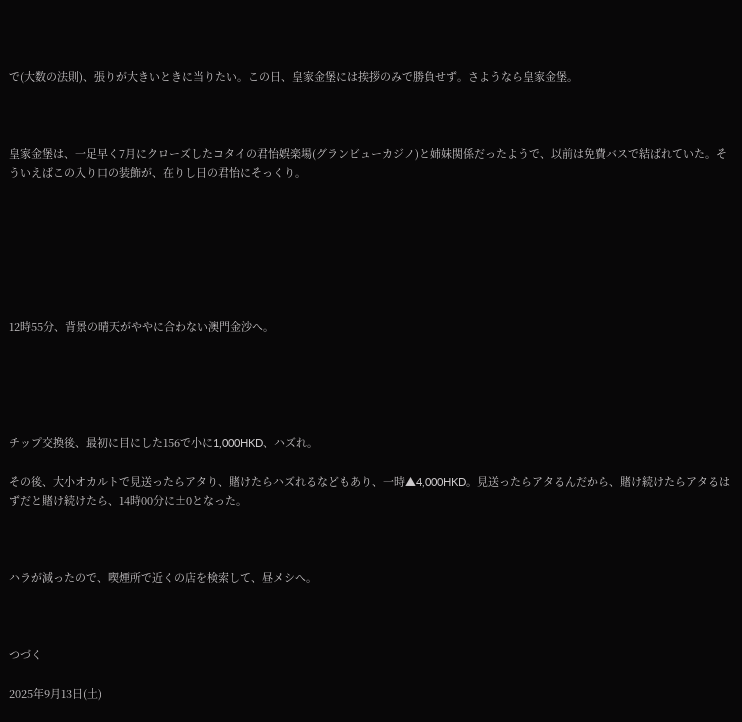で(大数の法則)、張りが大きいときに当りたい。この日、皇家金堡には挨拶のみで勝負せず。さようなら皇家金堡。



皇家金堡は、一足早く7月にクローズしたコタイの君怡娯楽場(グランビューカジノ)と姉妹関係だったようで、以前は免費バスで結ばれていた。そういえばこの入り口の装飾が、在りし日の君怡にそっくり。







12時55分、背景の晴天がややに合わない澳門金沙へ。





チップ交換後、最初に目にした156で小に1,000HKD、ハズれ。

その後、大小オカルトで見送ったらアタり、賭けたらハズれるなどもあり、一時▲4,000HKD。見送ったらアタるんだから、賭け続けたらアタるはずだと賭け続けたら、14時00分に±0となった。



ハラが減ったので、喫煙所で近くの店を検索して、昼メシへ。



つづく

2025年9月13日(土)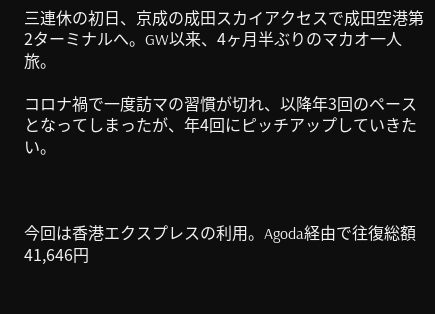三連休の初日、京成の成田スカイアクセスで成田空港第2ターミナルへ。GW以来、4ヶ月半ぶりのマカオ一人旅。

コロナ禍で一度訪マの習慣が切れ、以降年3回のペースとなってしまったが、年4回にピッチアップしていきたい。



今回は香港エクスプレスの利用。Agoda経由で往復総額41,646円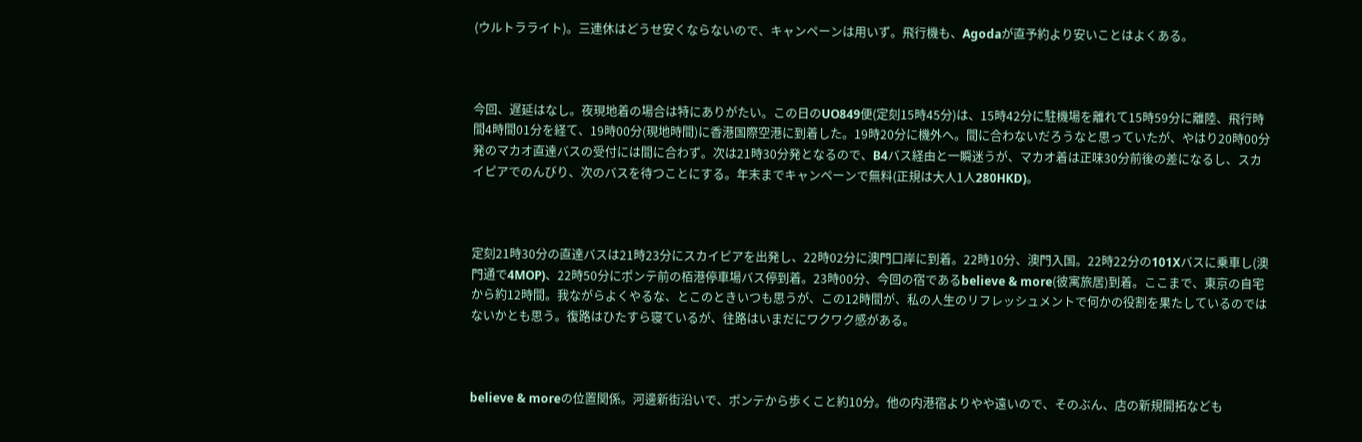(ウルトラライト)。三連休はどうせ安くならないので、キャンペーンは用いず。飛行機も、Agodaが直予約より安いことはよくある。



今回、遅延はなし。夜現地着の場合は特にありがたい。この日のUO849便(定刻15時45分)は、15時42分に駐機場を離れて15時59分に離陸、飛行時間4時間01分を経て、19時00分(現地時間)に香港国際空港に到着した。19時20分に機外へ。間に合わないだろうなと思っていたが、やはり20時00分発のマカオ直達バスの受付には間に合わず。次は21時30分発となるので、B4バス経由と一瞬迷うが、マカオ着は正味30分前後の差になるし、スカイピアでのんびり、次のバスを待つことにする。年末までキャンペーンで無料(正規は大人1人280HKD)。



定刻21時30分の直達バスは21時23分にスカイピアを出発し、22時02分に澳門口岸に到着。22時10分、澳門入国。22時22分の101Xバスに乗車し(澳門通で4MOP)、22時50分にポンテ前の栢港停車場バス停到着。23時00分、今回の宿であるbelieve & more(彼寓旅居)到着。ここまで、東京の自宅から約12時間。我ながらよくやるな、とこのときいつも思うが、この12時間が、私の人生のリフレッシュメントで何かの役割を果たしているのではないかとも思う。復路はひたすら寝ているが、往路はいまだにワクワク感がある。



believe & moreの位置関係。河邊新街沿いで、ポンテから歩くこと約10分。他の内港宿よりやや遠いので、そのぶん、店の新規開拓なども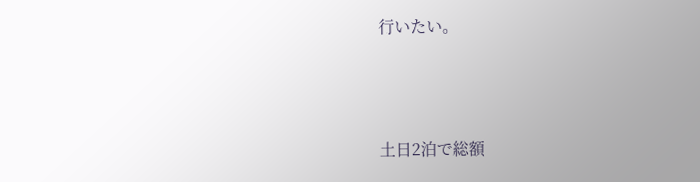行いたい。





土日2泊で総額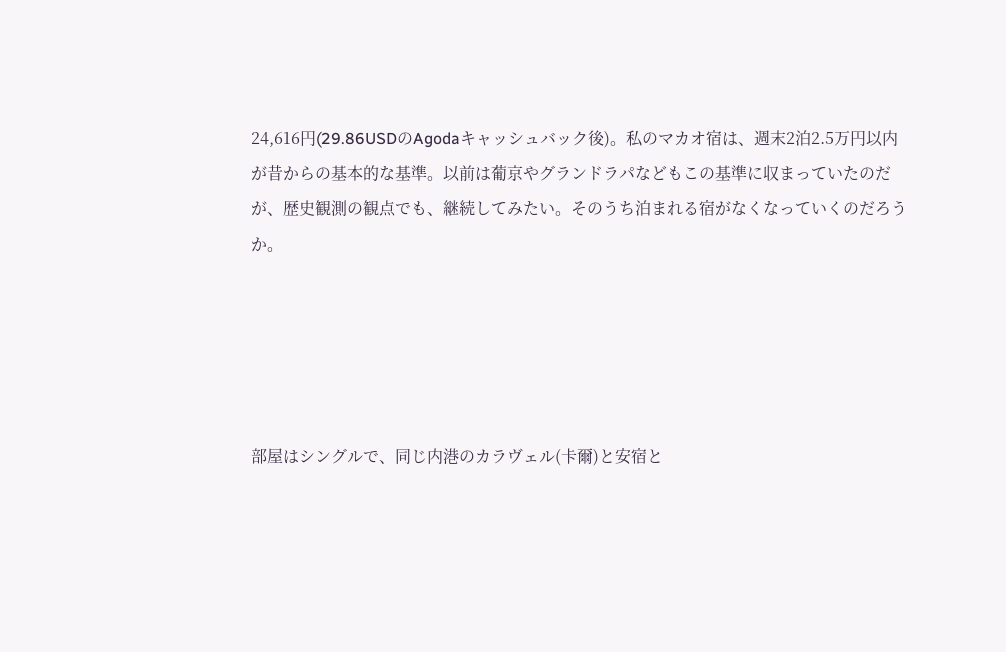24,616円(29.86USDのAgodaキャッシュバック後)。私のマカオ宿は、週末2泊2.5万円以内が昔からの基本的な基準。以前は葡京やグランドラパなどもこの基準に収まっていたのだが、歴史観測の観点でも、継続してみたい。そのうち泊まれる宿がなくなっていくのだろうか。





部屋はシングルで、同じ内港のカラヴェル(卡爾)と安宿と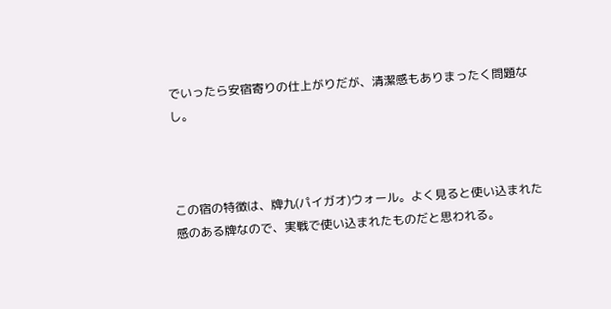でいったら安宿寄りの仕上がりだが、清潔感もありまったく問題なし。



この宿の特徴は、牌九(パイガオ)ウォール。よく見ると使い込まれた感のある牌なので、実戦で使い込まれたものだと思われる。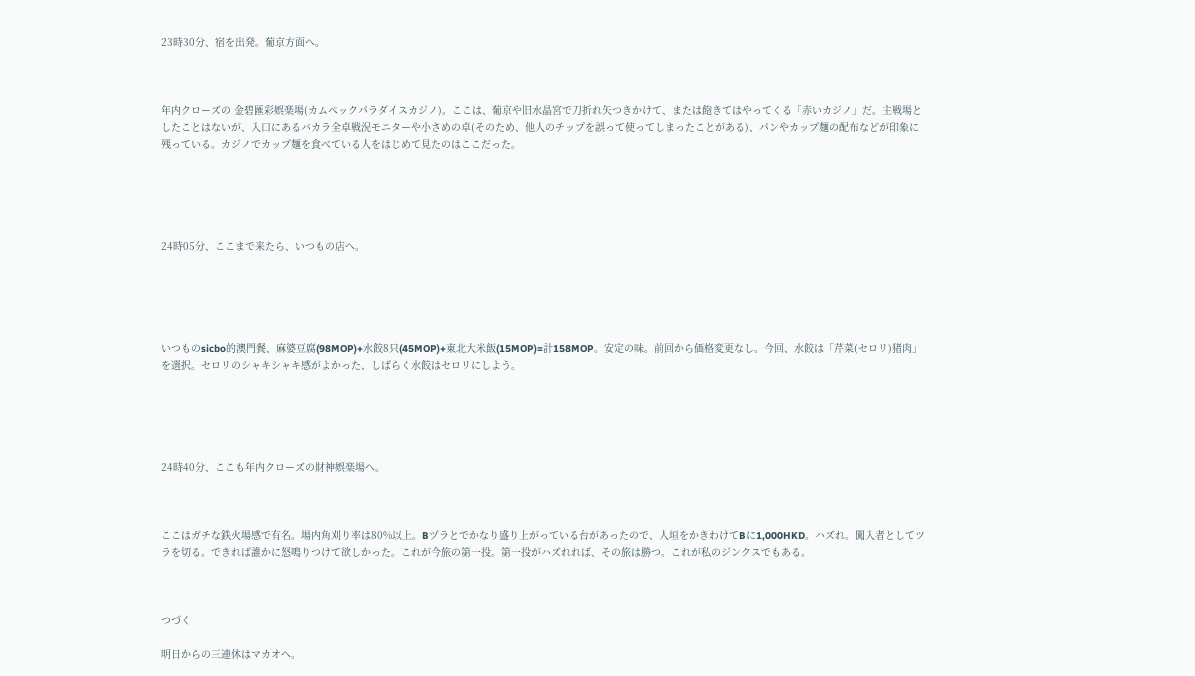23時30分、宿を出発。葡京方面へ。



年内クローズの 金碧匯彩娯楽場(カムペックパラダイスカジノ)。ここは、葡京や旧水晶宮で刀折れ矢つきかけて、または飽きてはやってくる「赤いカジノ」だ。主戦場としたことはないが、入口にあるバカラ全卓戦況モニターや小さめの卓(そのため、他人のチップを誤って使ってしまったことがある)、パンやカップ麺の配布などが印象に残っている。カジノでカップ麺を食べている人をはじめて見たのはここだった。





24時05分、ここまで来たら、いつもの店へ。





いつものsicbo的澳門餐、麻婆豆腐(98MOP)+水餃8只(45MOP)+東北大米飯(15MOP)=計158MOP。安定の味。前回から価格変更なし。今回、水餃は「芹菜(セロリ)猪肉」を選択。セロリのシャキシャキ感がよかった、しばらく水餃はセロリにしよう。





24時40分、ここも年内クローズの財神娯楽場へ。



ここはガチな鉄火場感で有名。場内角刈り率は80%以上。Bヅラとでかなり盛り上がっている台があったので、人垣をかきわけてBに1,000HKD。ハズれ。闖入者としてツラを切る。できれば誰かに怒鳴りつけて欲しかった。これが今旅の第一投。第一投がハズれれば、その旅は勝つ。これが私のジンクスでもある。



つづく

明日からの三連休はマカオへ。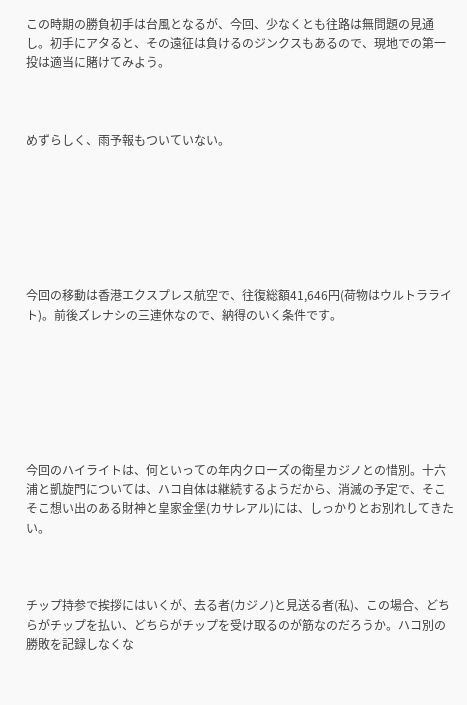この時期の勝負初手は台風となるが、今回、少なくとも往路は無問題の見通し。初手にアタると、その遠征は負けるのジンクスもあるので、現地での第一投は適当に賭けてみよう。



めずらしく、雨予報もついていない。







今回の移動は香港エクスプレス航空で、往復総額41,646円(荷物はウルトラライト)。前後ズレナシの三連休なので、納得のいく条件です。







今回のハイライトは、何といっての年内クローズの衛星カジノとの惜別。十六浦と凱旋門については、ハコ自体は継続するようだから、消滅の予定で、そこそこ想い出のある財神と皇家金堡(カサレアル)には、しっかりとお別れしてきたい。



チップ持参で挨拶にはいくが、去る者(カジノ)と見送る者(私)、この場合、どちらがチップを払い、どちらがチップを受け取るのが筋なのだろうか。ハコ別の勝敗を記録しなくな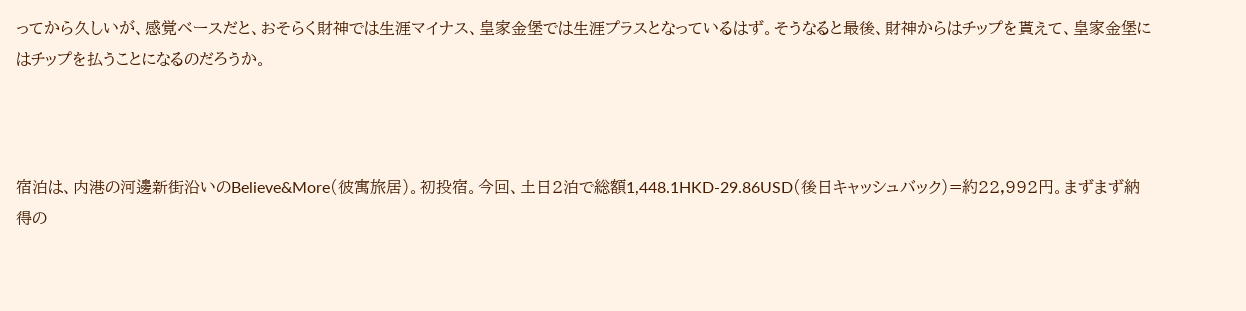ってから久しいが、感覚ベースだと、おそらく財神では生涯マイナス、皇家金堡では生涯プラスとなっているはず。そうなると最後、財神からはチップを貰えて、皇家金堡にはチップを払うことになるのだろうか。



宿泊は、内港の河邊新街沿いのBelieve&More(彼寓旅居)。初投宿。今回、土日2泊で総額1,448.1HKD-29.86USD(後日キャッシュバック)=約22,992円。まずまず納得の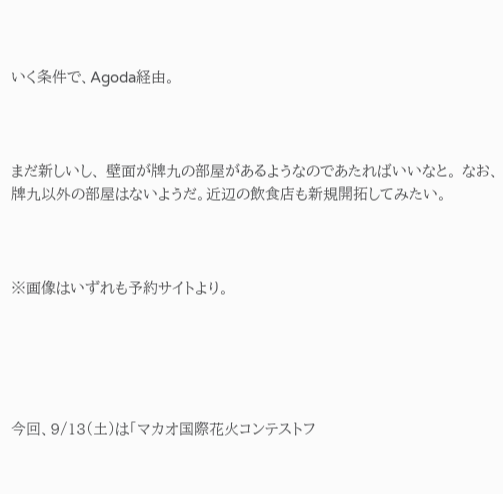いく条件で、Agoda経由。



まだ新しいし、 壁面が牌九の部屋があるようなのであたればいいなと。 なお、牌九以外の部屋はないようだ。近辺の飲食店も新規開拓してみたい。



※画像はいずれも予約サイトより。





今回、9/13(土)は「マカオ国際花火コンテストフ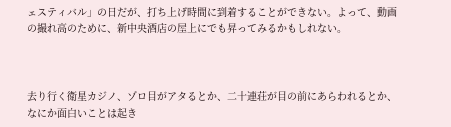ェスティバル」の日だが、打ち上げ時間に到着することができない。よって、動画の撮れ高のために、新中央酒店の屋上にでも昇ってみるかもしれない。



去り行く衛星カジノ、ゾロ目がアタるとか、二十連荘が目の前にあらわれるとか、なにか面白いことは起き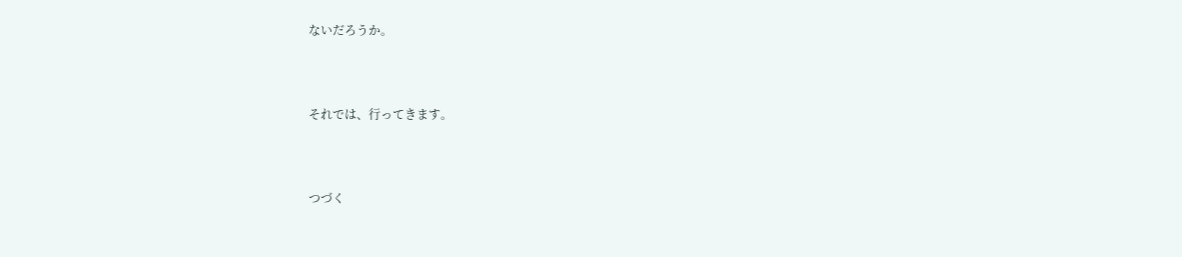ないだろうか。



それでは、行ってきます。



つづく